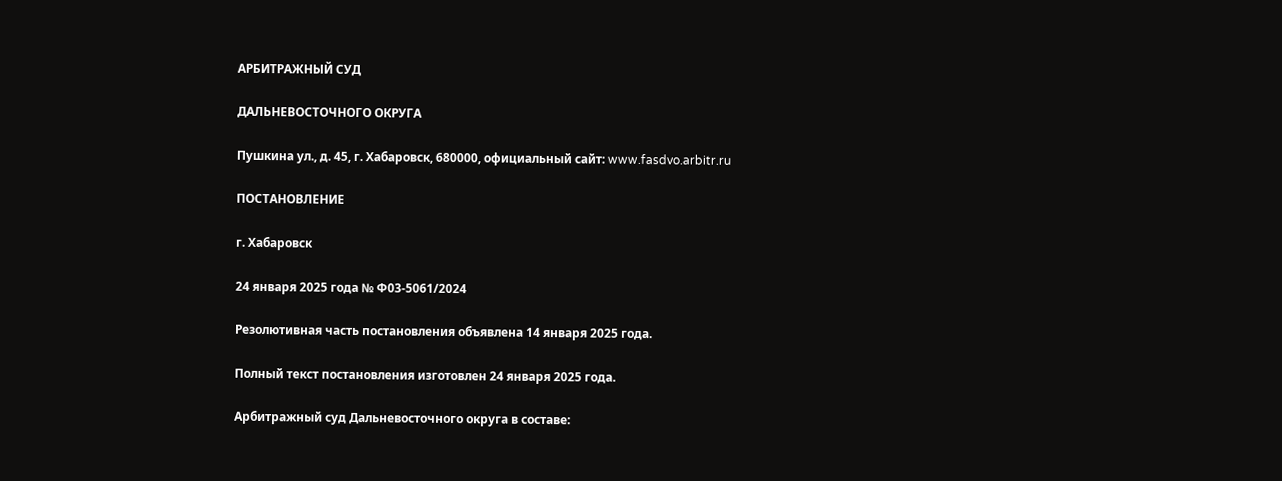АРБИТРАЖНЫЙ СУД

ДАЛЬНЕВОСТОЧНОГО ОКРУГА

Пушкина ул., д. 45, г. Хабаровск, 680000, официальный сайт: www.fasdvo.arbitr.ru

ПОСТАНОВЛЕНИЕ

г. Хабаровск

24 января 2025 года № Ф03-5061/2024

Резолютивная часть постановления объявлена 14 января 2025 года.

Полный текст постановления изготовлен 24 января 2025 года.

Арбитражный суд Дальневосточного округа в составе: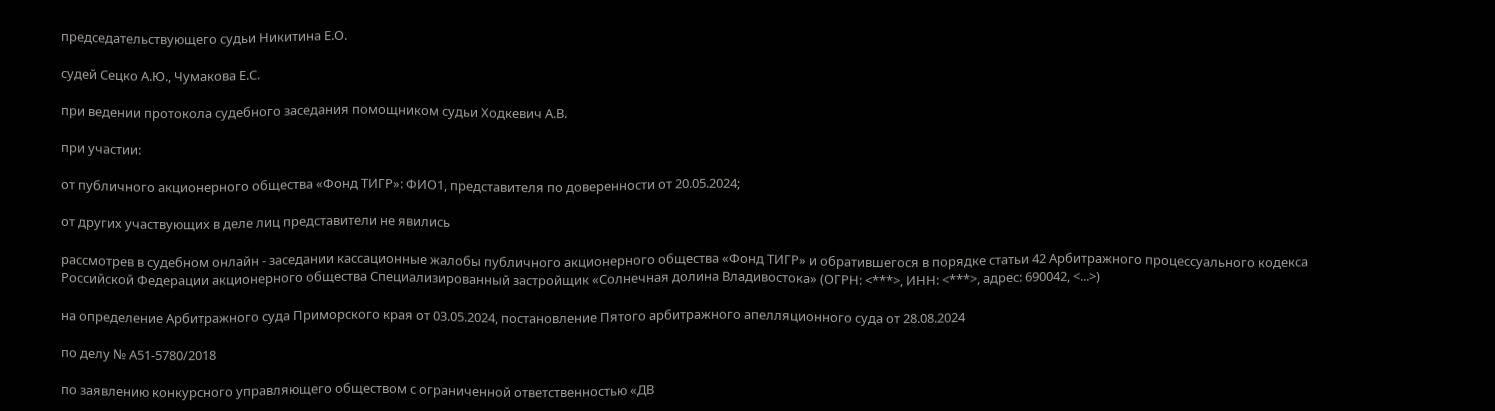председательствующего судьи Никитина Е.О.

судей Сецко А.Ю., Чумакова Е.С.

при ведении протокола судебного заседания помощником судьи Ходкевич А.В.

при участии:

от публичного акционерного общества «Фонд ТИГР»: ФИО1, представителя по доверенности от 20.05.2024;

от других участвующих в деле лиц представители не явились

рассмотрев в судебном онлайн - заседании кассационные жалобы публичного акционерного общества «Фонд ТИГР» и обратившегося в порядке статьи 42 Арбитражного процессуального кодекса Российской Федерации акционерного общества Специализированный застройщик «Солнечная долина Владивостока» (ОГРН: <***>, ИНН: <***>, адрес: 690042, <...>)

на определение Арбитражного суда Приморского края от 03.05.2024, постановление Пятого арбитражного апелляционного суда от 28.08.2024

по делу № А51-5780/2018

по заявлению конкурсного управляющего обществом с ограниченной ответственностью «ДВ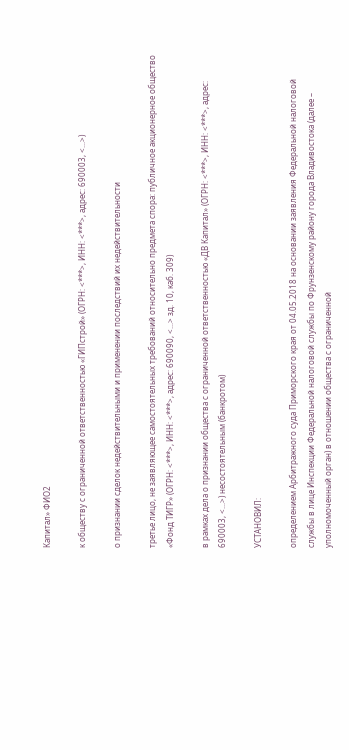Капитал» ФИО2

к обществу с ограниченной ответственностью «ГИПстрой» (ОГРН: <***>, ИНН: <***>, адрес: 690003, <...>)

о признании сделок недействительными и применении последствий их недействительности

третье лицо, не заявляющее самостоятельных требований относительно предмета спора: публичное акционерное общество «Фонд ТИГР» (ОГРН: <***>, ИНН: <***>, адрес: 690090, <...> зд. 10, каб. 309)

в рамках дела о признании общества с ограниченной ответственностью «ДВ Капитал» (ОГРН: <***>, ИНН: <***>, адрес: 690003, <...>) несостоятельным (банкротом)

УСТАНОВИЛ:

определением Арбитражного суда Приморского края от 04.05.2018 на основании заявления Федеральной налоговой службы в лице Инспекции Федеральной налоговой службы по Фрунзенскому району города Владивостока (далее – уполномоченный орган) в отношении общества с ограниченной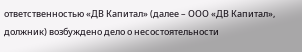ответственностью «ДВ Капитал» (далее – ООО «ДВ Капитал», должник) возбуждено дело о несостоятельности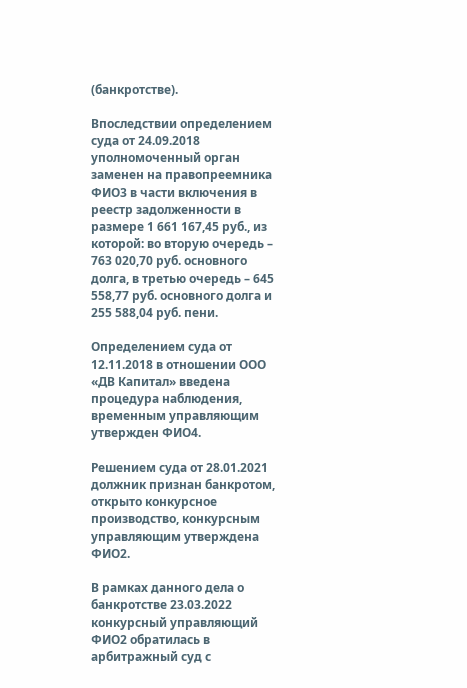(банкротстве).

Впоследствии определением суда от 24.09.2018 уполномоченный орган заменен на правопреемника ФИО3 в части включения в реестр задолженности в размере 1 661 167,45 руб., из которой: во вторую очередь – 763 020,70 руб. основного долга, в третью очередь – 645 558,77 руб. основного долга и 255 588,04 руб. пени.

Определением суда от 12.11.2018 в отношении ООО «ДВ Капитал» введена процедура наблюдения, временным управляющим утвержден ФИО4.

Решением суда от 28.01.2021 должник признан банкротом, открыто конкурсное производство, конкурсным управляющим утверждена ФИО2.

В рамках данного дела о банкротстве 23.03.2022 конкурсный управляющий ФИО2 обратилась в арбитражный суд с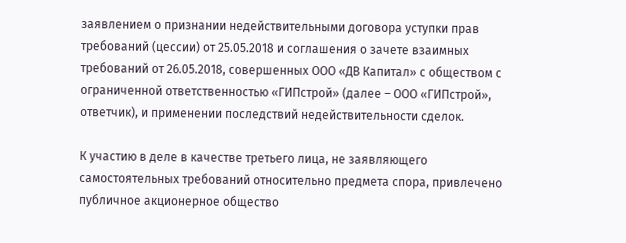заявлением о признании недействительными договора уступки прав требований (цессии) от 25.05.2018 и соглашения о зачете взаимных требований от 26.05.2018, совершенных ООО «ДВ Капитал» с обществом с ограниченной ответственностью «ГИПстрой» (далее – ООО «ГИПстрой», ответчик), и применении последствий недействительности сделок.

К участию в деле в качестве третьего лица, не заявляющего самостоятельных требований относительно предмета спора, привлечено публичное акционерное общество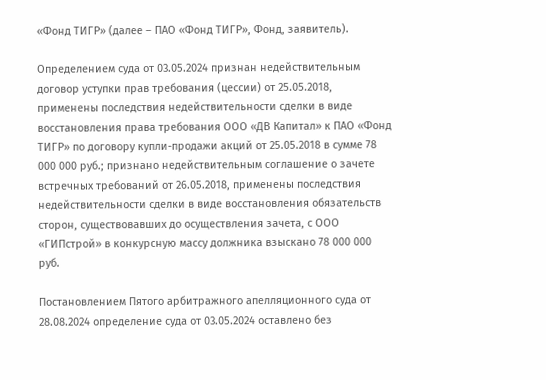«Фонд ТИГР» (далее – ПАО «Фонд ТИГР», Фонд, заявитель).

Определением суда от 03.05.2024 признан недействительным договор уступки прав требования (цессии) от 25.05.2018, применены последствия недействительности сделки в виде восстановления права требования ООО «ДВ Капитал» к ПАО «Фонд ТИГР» по договору купли-продажи акций от 25.05.2018 в сумме 78 000 000 руб.; признано недействительным соглашение о зачете встречных требований от 26.05.2018, применены последствия недействительности сделки в виде восстановления обязательств сторон, существовавших до осуществления зачета, с ООО «ГИПстрой» в конкурсную массу должника взыскано 78 000 000 руб.

Постановлением Пятого арбитражного апелляционного суда от 28.08.2024 определение суда от 03.05.2024 оставлено без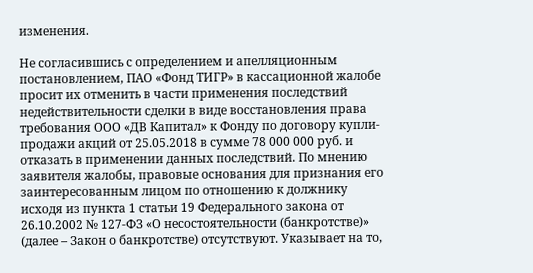изменения.

Не согласившись с определением и апелляционным постановлением, ПАО «Фонд ТИГР» в кассационной жалобе просит их отменить в части применения последствий недействительности сделки в виде восстановления права требования ООО «ДВ Капитал» к Фонду по договору купли-продажи акций от 25.05.2018 в сумме 78 000 000 руб. и отказать в применении данных последствий. По мнению заявителя жалобы, правовые основания для признания его заинтересованным лицом по отношению к должнику исходя из пункта 1 статьи 19 Федерального закона от 26.10.2002 № 127-ФЗ «О несостоятельности (банкротстве)» (далее – Закон о банкротстве) отсутствуют. Указывает на то,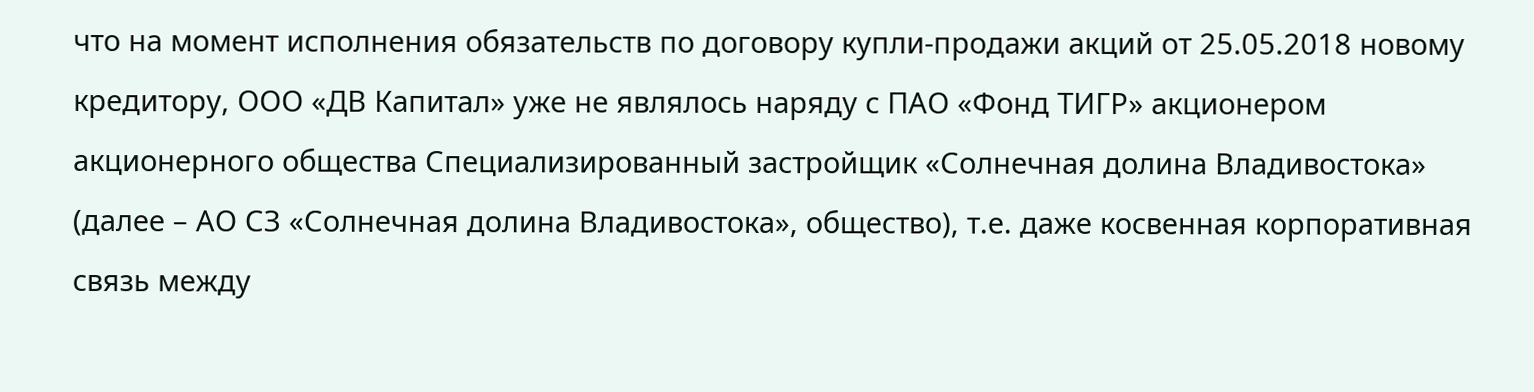что на момент исполнения обязательств по договору купли-продажи акций от 25.05.2018 новому кредитору, ООО «ДВ Капитал» уже не являлось наряду с ПАО «Фонд ТИГР» акционером акционерного общества Специализированный застройщик «Солнечная долина Владивостока» (далее – АО СЗ «Солнечная долина Владивостока», общество), т.е. даже косвенная корпоративная связь между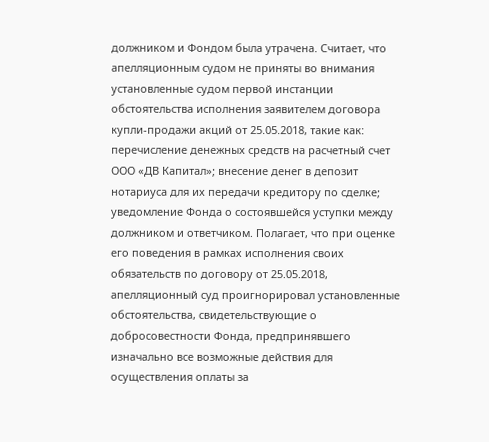должником и Фондом была утрачена. Считает, что апелляционным судом не приняты во внимания установленные судом первой инстанции обстоятельства исполнения заявителем договора купли-продажи акций от 25.05.2018, такие как: перечисление денежных средств на расчетный счет ООО «ДВ Капитал»; внесение денег в депозит нотариуса для их передачи кредитору по сделке; уведомление Фонда о состоявшейся уступки между должником и ответчиком. Полагает, что при оценке его поведения в рамках исполнения своих обязательств по договору от 25.05.2018, апелляционный суд проигнорировал установленные обстоятельства, свидетельствующие о добросовестности Фонда, предпринявшего изначально все возможные действия для осуществления оплаты за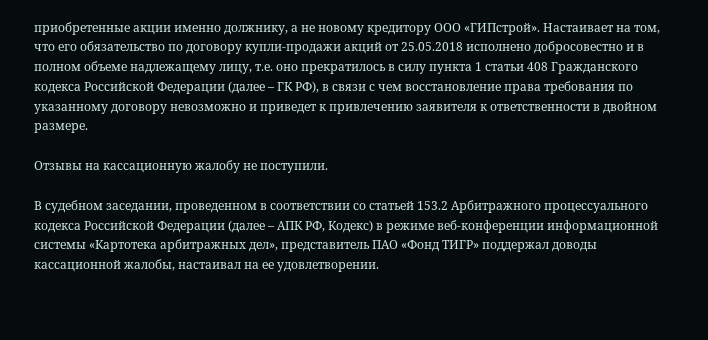приобретенные акции именно должнику, а не новому кредитору ООО «ГИПстрой». Настаивает на том, что его обязательство по договору купли-продажи акций от 25.05.2018 исполнено добросовестно и в полном объеме надлежащему лицу, т.е. оно прекратилось в силу пункта 1 статьи 408 Гражданского кодекса Российской Федерации (далее – ГК РФ), в связи с чем восстановление права требования по указанному договору невозможно и приведет к привлечению заявителя к ответственности в двойном размере.

Отзывы на кассационную жалобу не поступили.

В судебном заседании, проведенном в соответствии со статьей 153.2 Арбитражного процессуального кодекса Российской Федерации (далее – АПК РФ, Кодекс) в режиме веб-конференции информационной системы «Картотека арбитражных дел», представитель ПАО «Фонд ТИГР» поддержал доводы кассационной жалобы, настаивал на ее удовлетворении.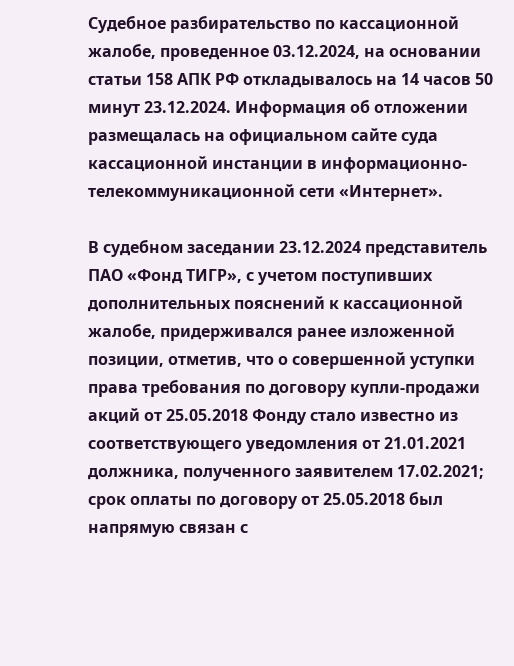Судебное разбирательство по кассационной жалобе, проведенное 03.12.2024, на основании статьи 158 АПК РФ откладывалось на 14 часов 50 минут 23.12.2024. Информация об отложении размещалась на официальном сайте суда кассационной инстанции в информационно-телекоммуникационной сети «Интернет».

В судебном заседании 23.12.2024 представитель ПАО «Фонд ТИГР», с учетом поступивших дополнительных пояснений к кассационной жалобе, придерживался ранее изложенной позиции, отметив, что о совершенной уступки права требования по договору купли-продажи акций от 25.05.2018 Фонду стало известно из соответствующего уведомления от 21.01.2021 должника, полученного заявителем 17.02.2021; срок оплаты по договору от 25.05.2018 был напрямую связан с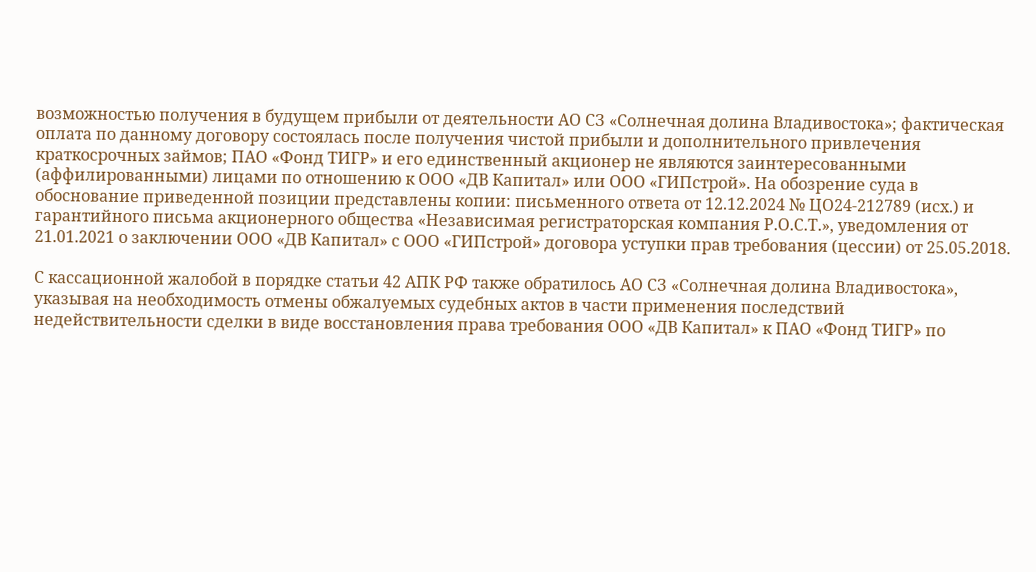возможностью получения в будущем прибыли от деятельности АО СЗ «Солнечная долина Владивостока»; фактическая оплата по данному договору состоялась после получения чистой прибыли и дополнительного привлечения краткосрочных займов; ПАО «Фонд ТИГР» и его единственный акционер не являются заинтересованными (аффилированными) лицами по отношению к ООО «ДВ Капитал» или ООО «ГИПстрой». На обозрение суда в обоснование приведенной позиции представлены копии: письменного ответа от 12.12.2024 № ЦО24-212789 (исх.) и гарантийного письма акционерного общества «Независимая регистраторская компания Р.О.С.Т.», уведомления от 21.01.2021 о заключении ООО «ДВ Капитал» с ООО «ГИПстрой» договора уступки прав требования (цессии) от 25.05.2018.

С кассационной жалобой в порядке статьи 42 АПК РФ также обратилось АО СЗ «Солнечная долина Владивостока», указывая на необходимость отмены обжалуемых судебных актов в части применения последствий недействительности сделки в виде восстановления права требования ООО «ДВ Капитал» к ПАО «Фонд ТИГР» по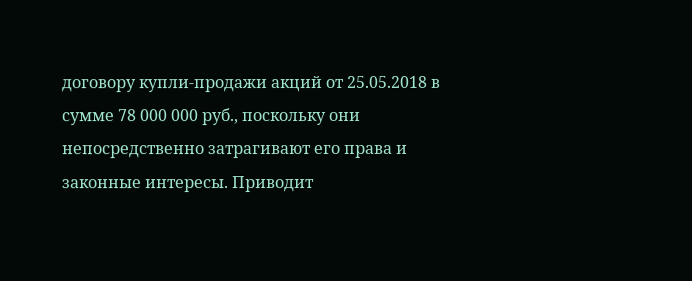договору купли-продажи акций от 25.05.2018 в сумме 78 000 000 руб., поскольку они непосредственно затрагивают его права и законные интересы. Приводит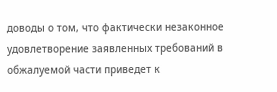доводы о том, что фактически незаконное удовлетворение заявленных требований в обжалуемой части приведет к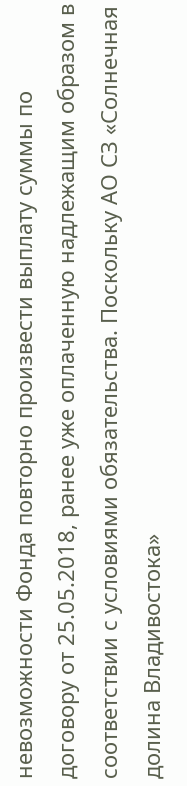невозможности Фонда повторно произвести выплату суммы по договору от 25.05.2018, ранее уже оплаченную надлежащим образом в соответствии с условиями обязательства. Поскольку АО СЗ «Солнечная долина Владивостока»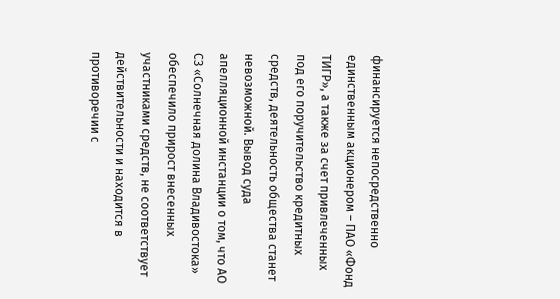финансируется непосредственно единственным акционером – ПАО «Фонд ТИГР», а также за счет привлеченных под его поручительство кредитных средств, деятельность общества станет невозможной. Вывод суда апелляционной инстанции о том, что АО СЗ «Солнечная долина Владивостока» обеспечило прирост внесенных участниками средств, не соответствует действительности и находится в противоречии с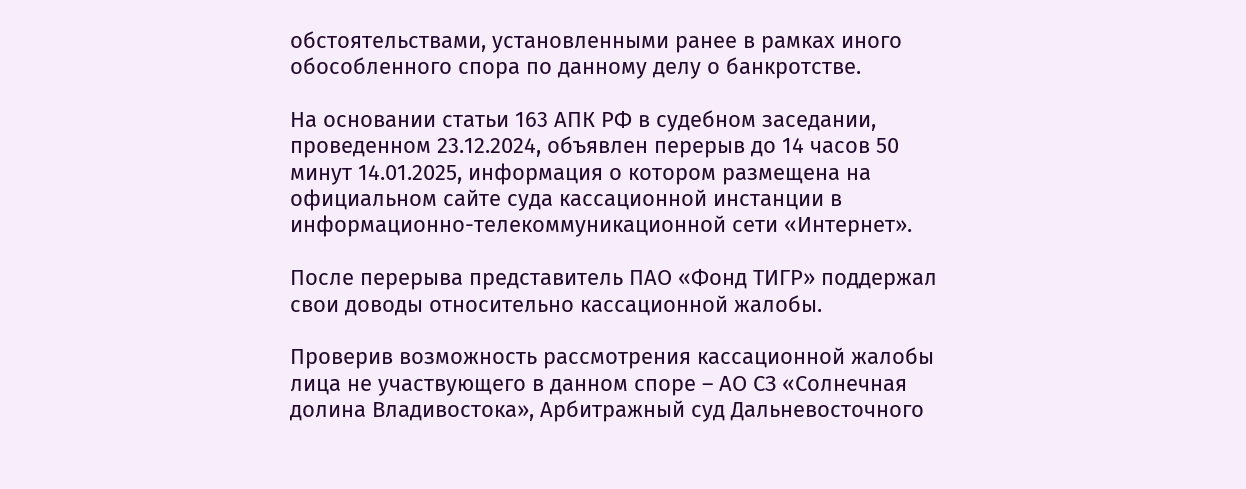обстоятельствами, установленными ранее в рамках иного обособленного спора по данному делу о банкротстве.

На основании статьи 163 АПК РФ в судебном заседании, проведенном 23.12.2024, объявлен перерыв до 14 часов 50 минут 14.01.2025, информация о котором размещена на официальном сайте суда кассационной инстанции в информационно-телекоммуникационной сети «Интернет».

После перерыва представитель ПАО «Фонд ТИГР» поддержал свои доводы относительно кассационной жалобы.

Проверив возможность рассмотрения кассационной жалобы лица не участвующего в данном споре – АО СЗ «Солнечная долина Владивостока», Арбитражный суд Дальневосточного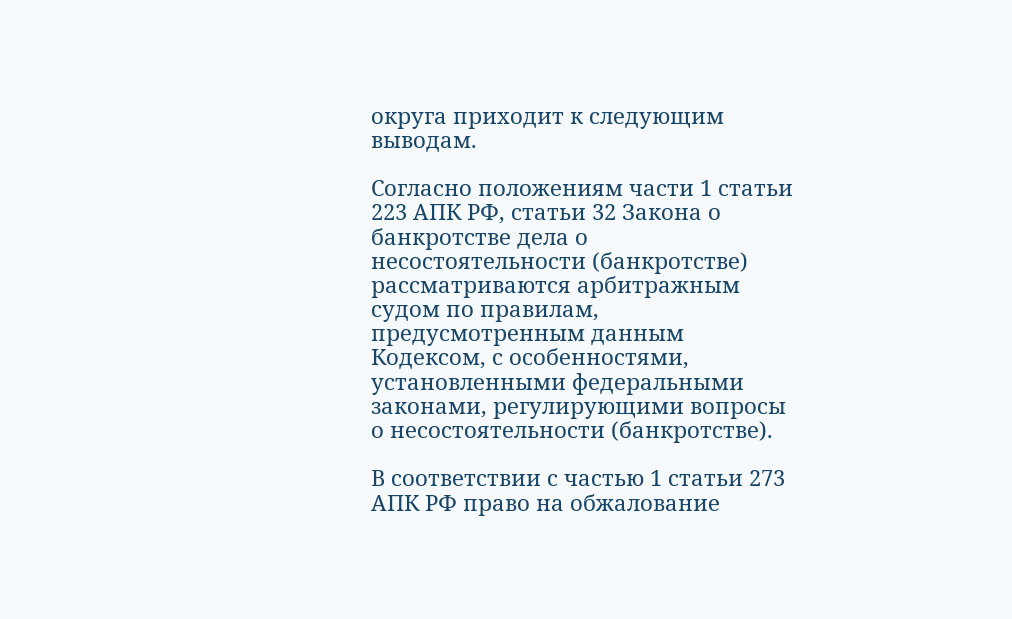округа приходит к следующим выводам.

Согласно положениям части 1 статьи 223 АПК РФ, статьи 32 Закона о банкротстве дела о несостоятельности (банкротстве) рассматриваются арбитражным судом по правилам, предусмотренным данным Кодексом, с особенностями, установленными федеральными законами, регулирующими вопросы о несостоятельности (банкротстве).

В соответствии с частью 1 статьи 273 АПК РФ право на обжалование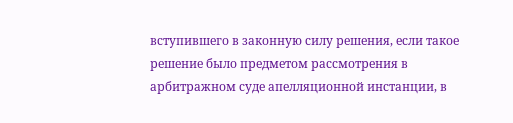вступившего в законную силу решения, если такое решение было предметом рассмотрения в арбитражном суде апелляционной инстанции, в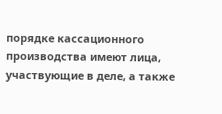порядке кассационного производства имеют лица, участвующие в деле, а также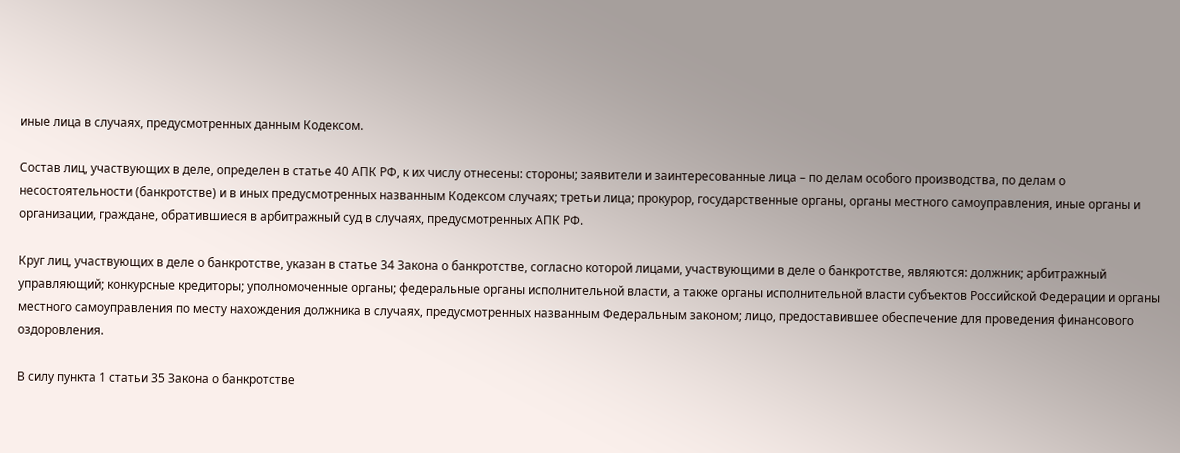иные лица в случаях, предусмотренных данным Кодексом.

Состав лиц, участвующих в деле, определен в статье 40 АПК РФ, к их числу отнесены: стороны; заявители и заинтересованные лица – по делам особого производства, по делам о несостоятельности (банкротстве) и в иных предусмотренных названным Кодексом случаях; третьи лица; прокурор, государственные органы, органы местного самоуправления, иные органы и организации, граждане, обратившиеся в арбитражный суд в случаях, предусмотренных АПК РФ.

Круг лиц, участвующих в деле о банкротстве, указан в статье 34 Закона о банкротстве, согласно которой лицами, участвующими в деле о банкротстве, являются: должник; арбитражный управляющий; конкурсные кредиторы; уполномоченные органы; федеральные органы исполнительной власти, а также органы исполнительной власти субъектов Российской Федерации и органы местного самоуправления по месту нахождения должника в случаях, предусмотренных названным Федеральным законом; лицо, предоставившее обеспечение для проведения финансового оздоровления.

В силу пункта 1 статьи 35 Закона о банкротстве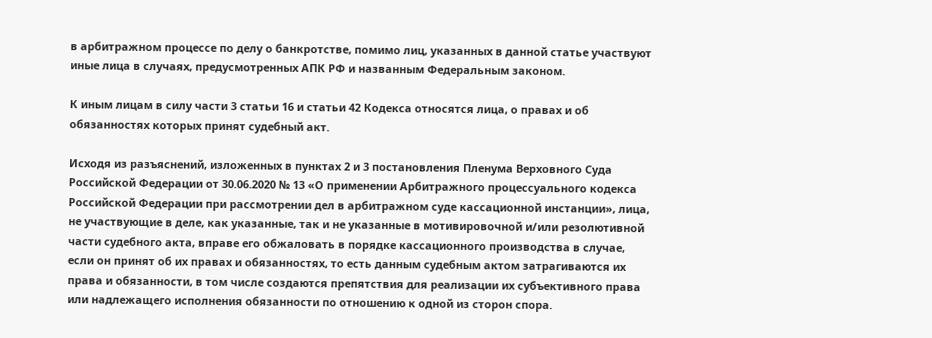в арбитражном процессе по делу о банкротстве, помимо лиц, указанных в данной статье участвуют иные лица в случаях, предусмотренных АПК РФ и названным Федеральным законом.

К иным лицам в силу части 3 статьи 16 и статьи 42 Кодекса относятся лица, о правах и об обязанностях которых принят судебный акт.

Исходя из разъяснений, изложенных в пунктах 2 и 3 постановления Пленума Верховного Суда Российской Федерации от 30.06.2020 № 13 «О применении Арбитражного процессуального кодекса Российской Федерации при рассмотрении дел в арбитражном суде кассационной инстанции», лица, не участвующие в деле, как указанные, так и не указанные в мотивировочной и/или резолютивной части судебного акта, вправе его обжаловать в порядке кассационного производства в случае, если он принят об их правах и обязанностях, то есть данным судебным актом затрагиваются их права и обязанности, в том числе создаются препятствия для реализации их субъективного права или надлежащего исполнения обязанности по отношению к одной из сторон спора.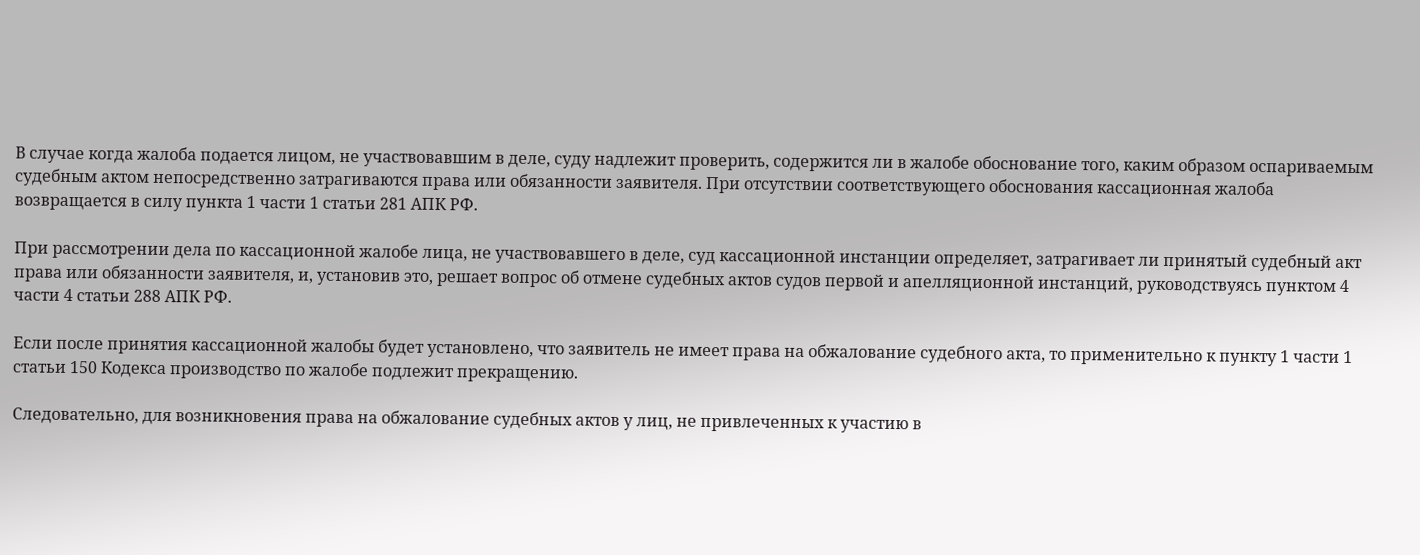В случае когда жалоба подается лицом, не участвовавшим в деле, суду надлежит проверить, содержится ли в жалобе обоснование того, каким образом оспариваемым судебным актом непосредственно затрагиваются права или обязанности заявителя. При отсутствии соответствующего обоснования кассационная жалоба возвращается в силу пункта 1 части 1 статьи 281 АПК РФ.

При рассмотрении дела по кассационной жалобе лица, не участвовавшего в деле, суд кассационной инстанции определяет, затрагивает ли принятый судебный акт права или обязанности заявителя, и, установив это, решает вопрос об отмене судебных актов судов первой и апелляционной инстанций, руководствуясь пунктом 4 части 4 статьи 288 АПК РФ.

Если после принятия кассационной жалобы будет установлено, что заявитель не имеет права на обжалование судебного акта, то применительно к пункту 1 части 1 статьи 150 Кодекса производство по жалобе подлежит прекращению.

Следовательно, для возникновения права на обжалование судебных актов у лиц, не привлеченных к участию в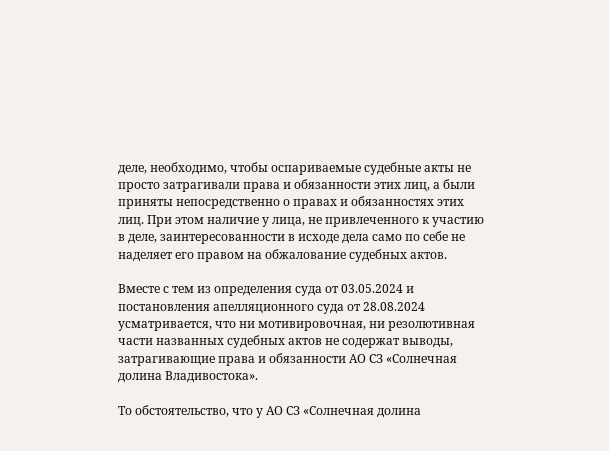деле, необходимо, чтобы оспариваемые судебные акты не просто затрагивали права и обязанности этих лиц, а были приняты непосредственно о правах и обязанностях этих лиц. При этом наличие у лица, не привлеченного к участию в деле, заинтересованности в исходе дела само по себе не наделяет его правом на обжалование судебных актов.

Вместе с тем из определения суда от 03.05.2024 и постановления апелляционного суда от 28.08.2024 усматривается, что ни мотивировочная, ни резолютивная части названных судебных актов не содержат выводы, затрагивающие права и обязанности АО СЗ «Солнечная долина Владивостока».

То обстоятельство, что у АО СЗ «Солнечная долина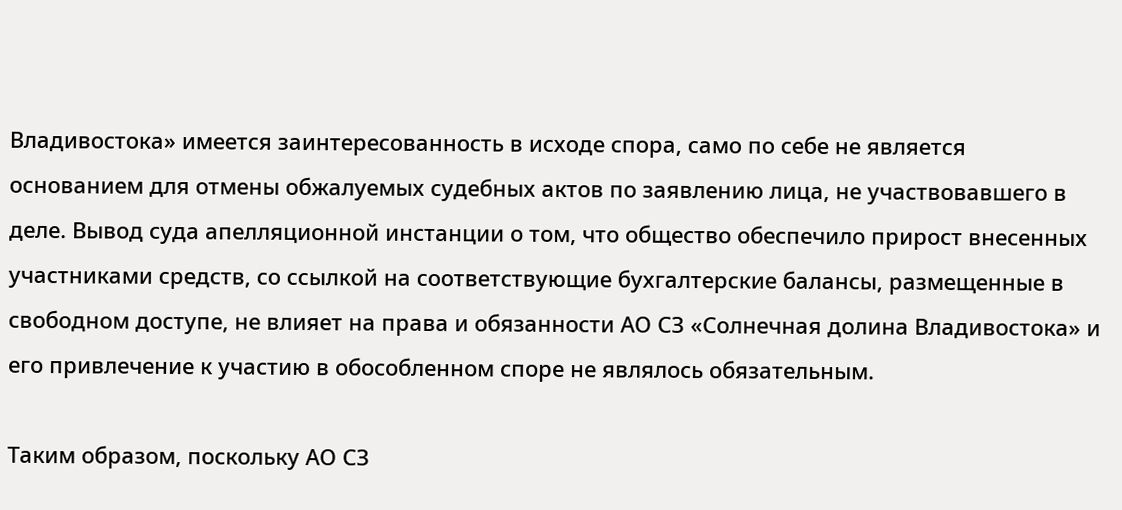Владивостока» имеется заинтересованность в исходе спора, само по себе не является основанием для отмены обжалуемых судебных актов по заявлению лица, не участвовавшего в деле. Вывод суда апелляционной инстанции о том, что общество обеспечило прирост внесенных участниками средств, со ссылкой на соответствующие бухгалтерские балансы, размещенные в свободном доступе, не влияет на права и обязанности АО СЗ «Солнечная долина Владивостока» и его привлечение к участию в обособленном споре не являлось обязательным.

Таким образом, поскольку АО СЗ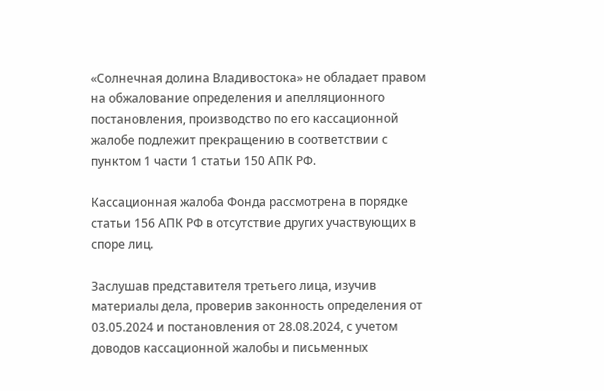«Солнечная долина Владивостока» не обладает правом на обжалование определения и апелляционного постановления, производство по его кассационной жалобе подлежит прекращению в соответствии с пунктом 1 части 1 статьи 150 АПК РФ.

Кассационная жалоба Фонда рассмотрена в порядке статьи 156 АПК РФ в отсутствие других участвующих в споре лиц.

Заслушав представителя третьего лица, изучив материалы дела, проверив законность определения от 03.05.2024 и постановления от 28.08.2024, с учетом доводов кассационной жалобы и письменных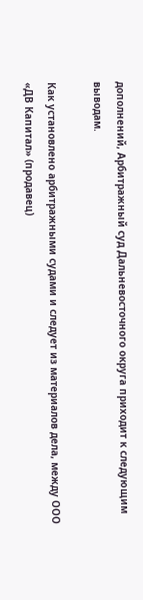дополнений, Арбитражный суд Дальневосточного округа приходит к следующим выводам.

Как установлено арбитражными судами и следует из материалов дела, между ООО «ДВ Капитал» (продавец)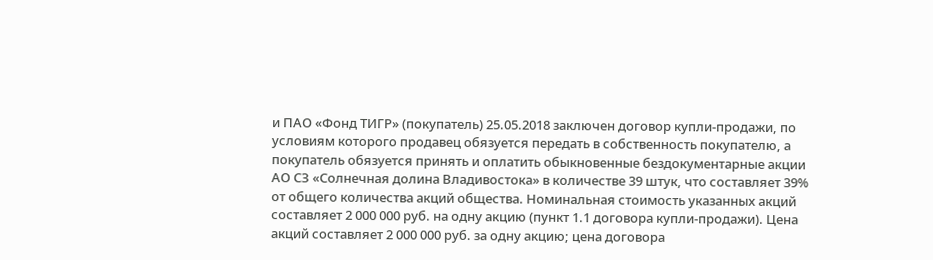и ПАО «Фонд ТИГР» (покупатель) 25.05.2018 заключен договор купли-продажи, по условиям которого продавец обязуется передать в собственность покупателю, а покупатель обязуется принять и оплатить обыкновенные бездокументарные акции АО СЗ «Солнечная долина Владивостока» в количестве 39 штук, что составляет 39% от общего количества акций общества. Номинальная стоимость указанных акций составляет 2 000 000 руб. на одну акцию (пункт 1.1 договора купли-продажи). Цена акций составляет 2 000 000 руб. за одну акцию; цена договора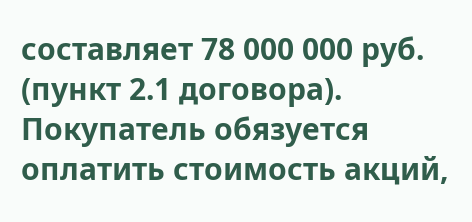составляет 78 000 000 руб. (пункт 2.1 договора). Покупатель обязуется оплатить стоимость акций,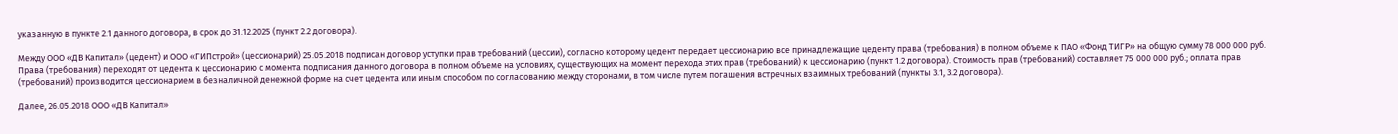указанную в пункте 2.1 данного договора, в срок до 31.12.2025 (пункт 2.2 договора).

Между ООО «ДВ Капитал» (цедент) и ООО «ГИПстрой» (цессионарий) 25.05.2018 подписан договор уступки прав требований (цессии), согласно которому цедент передает цессионарию все принадлежащие цеденту права (требования) в полном объеме к ПАО «Фонд ТИГР» на общую сумму 78 000 000 руб. Права (требования) переходят от цедента к цессионарию с момента подписания данного договора в полном объеме на условиях, существующих на момент перехода этих прав (требований) к цессионарию (пункт 1.2 договора). Стоимость прав (требований) составляет 75 000 000 руб.; оплата прав (требований) производится цессионарием в безналичной денежной форме на счет цедента или иным способом по согласованию между сторонами, в том числе путем погашения встречных взаимных требований (пункты 3.1, 3.2 договора).

Далее, 26.05.2018 ООО «ДВ Капитал»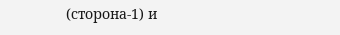(сторона-1) и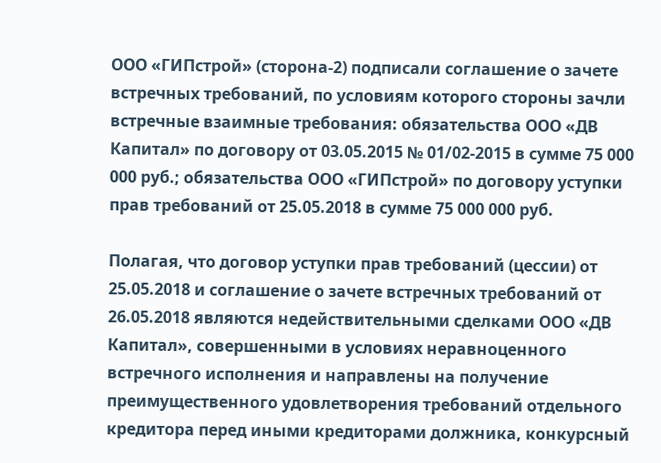ООО «ГИПстрой» (сторона-2) подписали соглашение о зачете встречных требований, по условиям которого стороны зачли встречные взаимные требования: обязательства ООО «ДВ Капитал» по договору от 03.05.2015 № 01/02-2015 в сумме 75 000 000 руб.; обязательства ООО «ГИПстрой» по договору уступки прав требований от 25.05.2018 в сумме 75 000 000 руб.

Полагая, что договор уступки прав требований (цессии) от 25.05.2018 и соглашение о зачете встречных требований от 26.05.2018 являются недействительными сделками ООО «ДВ Капитал», совершенными в условиях неравноценного встречного исполнения и направлены на получение преимущественного удовлетворения требований отдельного кредитора перед иными кредиторами должника, конкурсный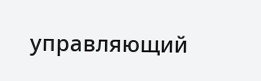управляющий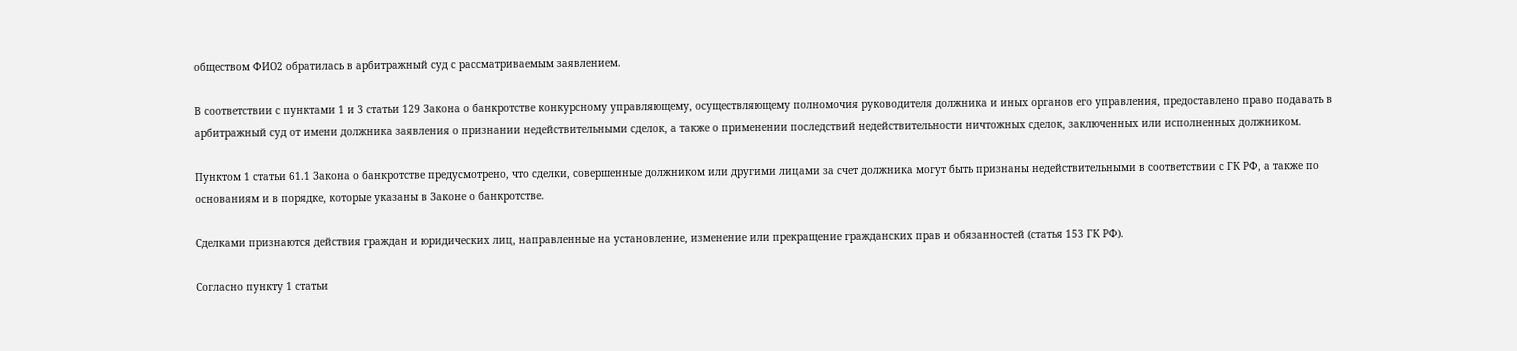обществом ФИО2 обратилась в арбитражный суд с рассматриваемым заявлением.

В соответствии с пунктами 1 и 3 статьи 129 Закона о банкротстве конкурсному управляющему, осуществляющему полномочия руководителя должника и иных органов его управления, предоставлено право подавать в арбитражный суд от имени должника заявления о признании недействительными сделок, а также о применении последствий недействительности ничтожных сделок, заключенных или исполненных должником.

Пунктом 1 статьи 61.1 Закона о банкротстве предусмотрено, что сделки, совершенные должником или другими лицами за счет должника могут быть признаны недействительными в соответствии с ГК РФ, а также по основаниям и в порядке, которые указаны в Законе о банкротстве.

Сделками признаются действия граждан и юридических лиц, направленные на установление, изменение или прекращение гражданских прав и обязанностей (статья 153 ГК РФ).

Согласно пункту 1 статьи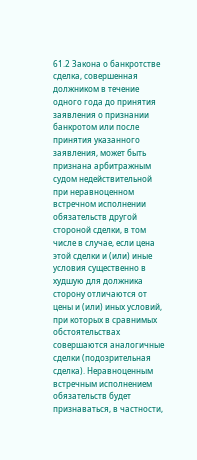61.2 Закона о банкротстве сделка, совершенная должником в течение одного года до принятия заявления о признании банкротом или после принятия указанного заявления, может быть признана арбитражным судом недействительной при неравноценном встречном исполнении обязательств другой стороной сделки, в том числе в случае, если цена этой сделки и (или) иные условия существенно в худшую для должника сторону отличаются от цены и (или) иных условий, при которых в сравнимых обстоятельствах совершаются аналогичные сделки (подозрительная сделка). Неравноценным встречным исполнением обязательств будет признаваться, в частности,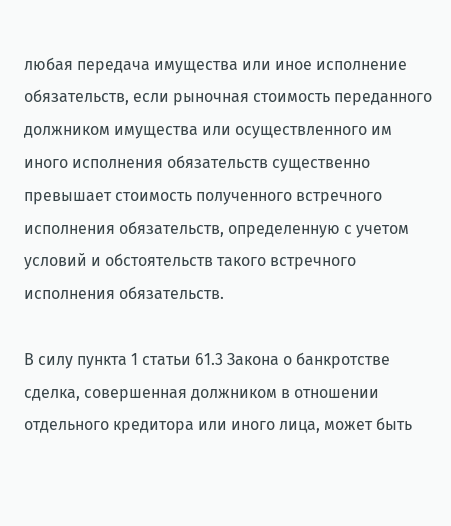любая передача имущества или иное исполнение обязательств, если рыночная стоимость переданного должником имущества или осуществленного им иного исполнения обязательств существенно превышает стоимость полученного встречного исполнения обязательств, определенную с учетом условий и обстоятельств такого встречного исполнения обязательств.

В силу пункта 1 статьи 61.3 Закона о банкротстве сделка, совершенная должником в отношении отдельного кредитора или иного лица, может быть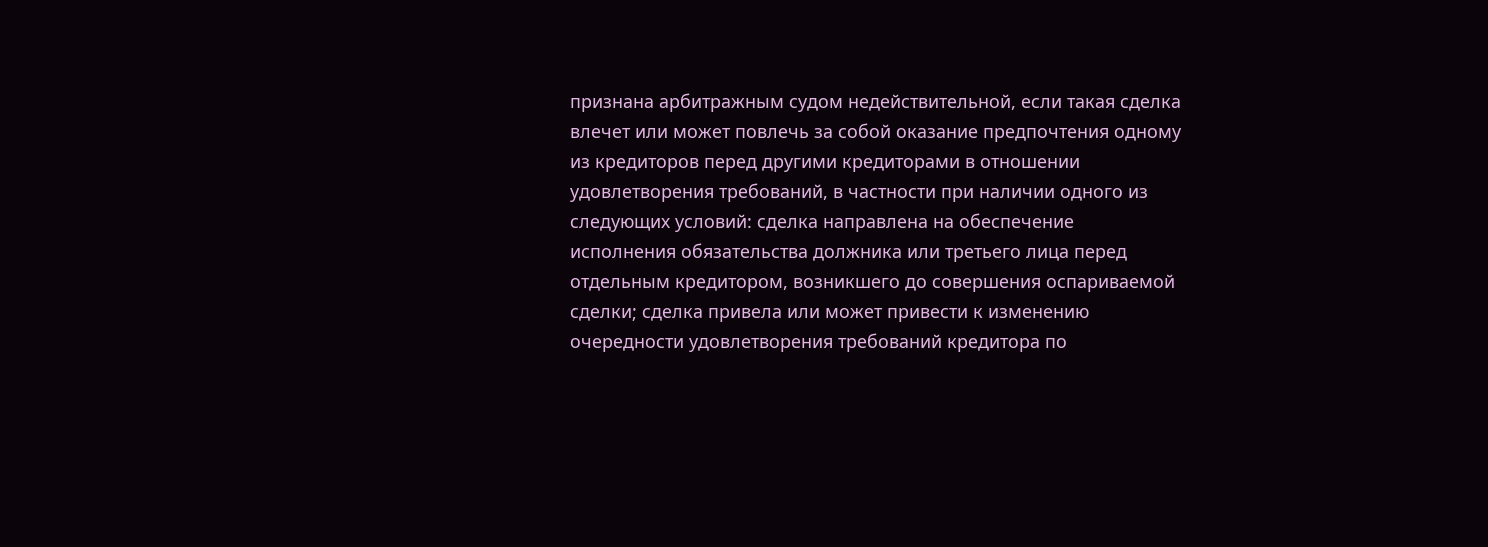признана арбитражным судом недействительной, если такая сделка влечет или может повлечь за собой оказание предпочтения одному из кредиторов перед другими кредиторами в отношении удовлетворения требований, в частности при наличии одного из следующих условий: сделка направлена на обеспечение исполнения обязательства должника или третьего лица перед отдельным кредитором, возникшего до совершения оспариваемой сделки; сделка привела или может привести к изменению очередности удовлетворения требований кредитора по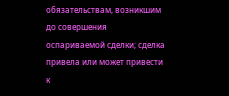обязательствам, возникшим до совершения оспариваемой сделки; сделка привела или может привести к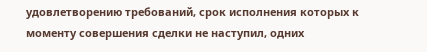удовлетворению требований, срок исполнения которых к моменту совершения сделки не наступил, одних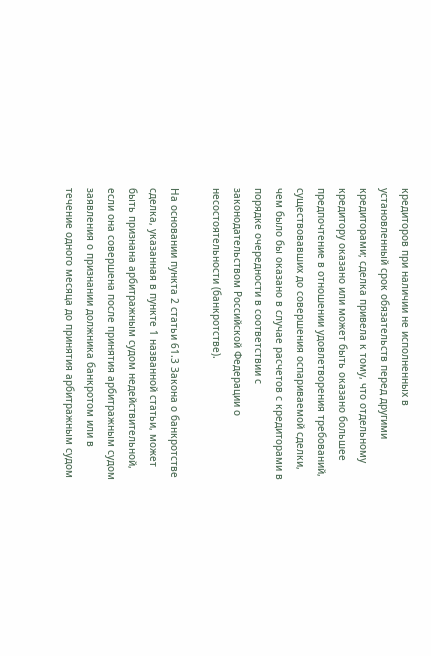кредиторов при наличии не исполненных в установленный срок обязательств перед другими кредиторами; сделка привела к тому, что отдельному кредитору оказано или может быть оказано большее предпочтение в отношении удовлетворения требований, существовавших до совершения оспариваемой сделки, чем было бы оказано в случае расчетов с кредиторами в порядке очередности в соответствии с законодательством Российской Федерации о несостоятельности (банкротстве).

На основании пункта 2 статьи 61.3 Закона о банкротстве сделка, указанная в пункте 1 названной статьи, может быть признана арбитражным судом недействительной, если она совершена после принятия арбитражным судом заявления о признании должника банкротом или в течение одного месяца до принятия арбитражным судом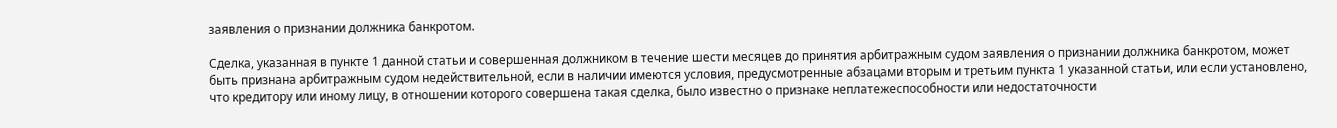заявления о признании должника банкротом.

Сделка, указанная в пункте 1 данной статьи и совершенная должником в течение шести месяцев до принятия арбитражным судом заявления о признании должника банкротом, может быть признана арбитражным судом недействительной, если в наличии имеются условия, предусмотренные абзацами вторым и третьим пункта 1 указанной статьи, или если установлено, что кредитору или иному лицу, в отношении которого совершена такая сделка, было известно о признаке неплатежеспособности или недостаточности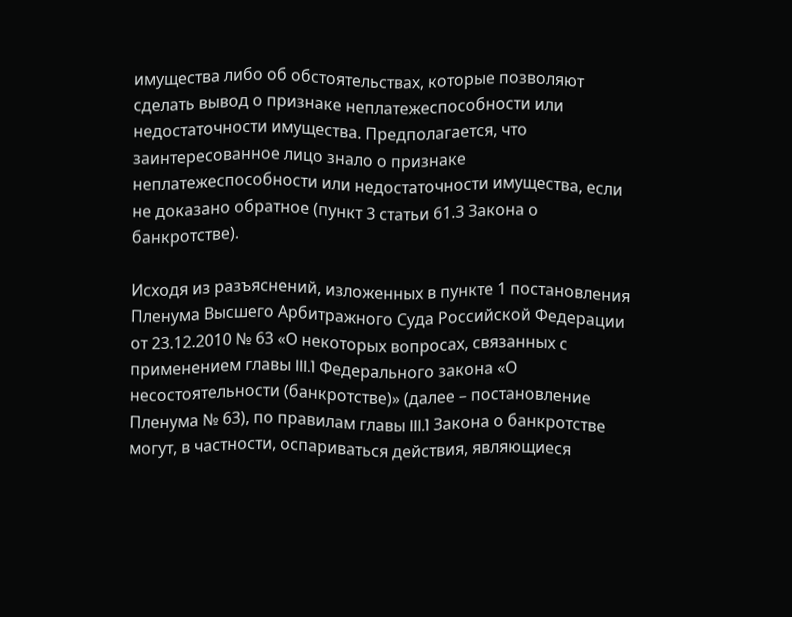имущества либо об обстоятельствах, которые позволяют сделать вывод о признаке неплатежеспособности или недостаточности имущества. Предполагается, что заинтересованное лицо знало о признаке неплатежеспособности или недостаточности имущества, если не доказано обратное (пункт 3 статьи 61.3 Закона о банкротстве).

Исходя из разъяснений, изложенных в пункте 1 постановления Пленума Высшего Арбитражного Суда Российской Федерации от 23.12.2010 № 63 «О некоторых вопросах, связанных с применением главы III.1 Федерального закона «О несостоятельности (банкротстве)» (далее – постановление Пленума № 63), по правилам главы III.1 Закона о банкротстве могут, в частности, оспариваться действия, являющиеся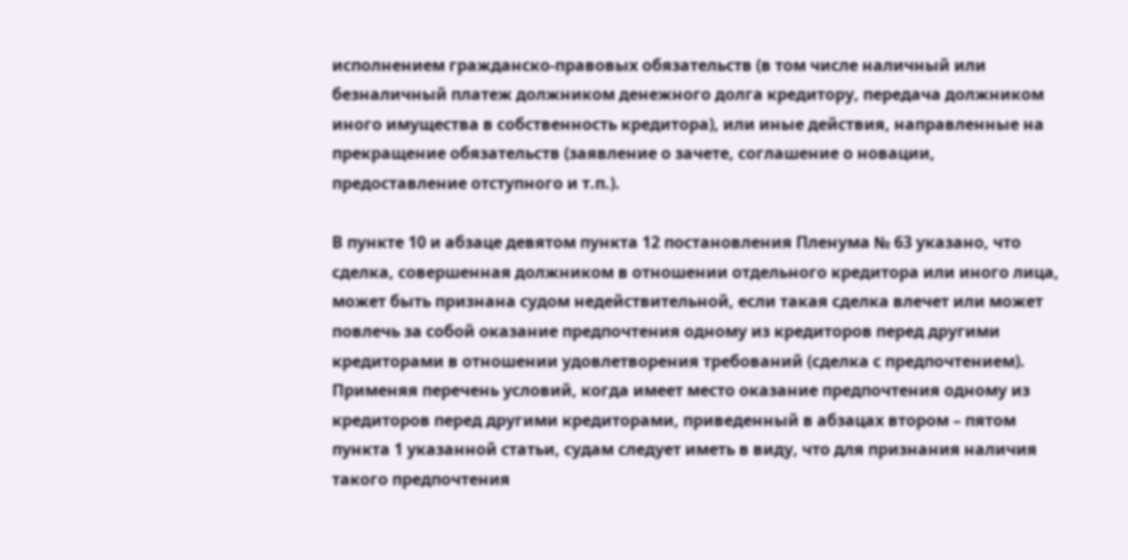исполнением гражданско-правовых обязательств (в том числе наличный или безналичный платеж должником денежного долга кредитору, передача должником иного имущества в собственность кредитора), или иные действия, направленные на прекращение обязательств (заявление о зачете, соглашение о новации, предоставление отступного и т.п.).

В пункте 10 и абзаце девятом пункта 12 постановления Пленума № 63 указано, что сделка, совершенная должником в отношении отдельного кредитора или иного лица, может быть признана судом недействительной, если такая сделка влечет или может повлечь за собой оказание предпочтения одному из кредиторов перед другими кредиторами в отношении удовлетворения требований (сделка с предпочтением). Применяя перечень условий, когда имеет место оказание предпочтения одному из кредиторов перед другими кредиторами, приведенный в абзацах втором – пятом пункта 1 указанной статьи, судам следует иметь в виду, что для признания наличия такого предпочтения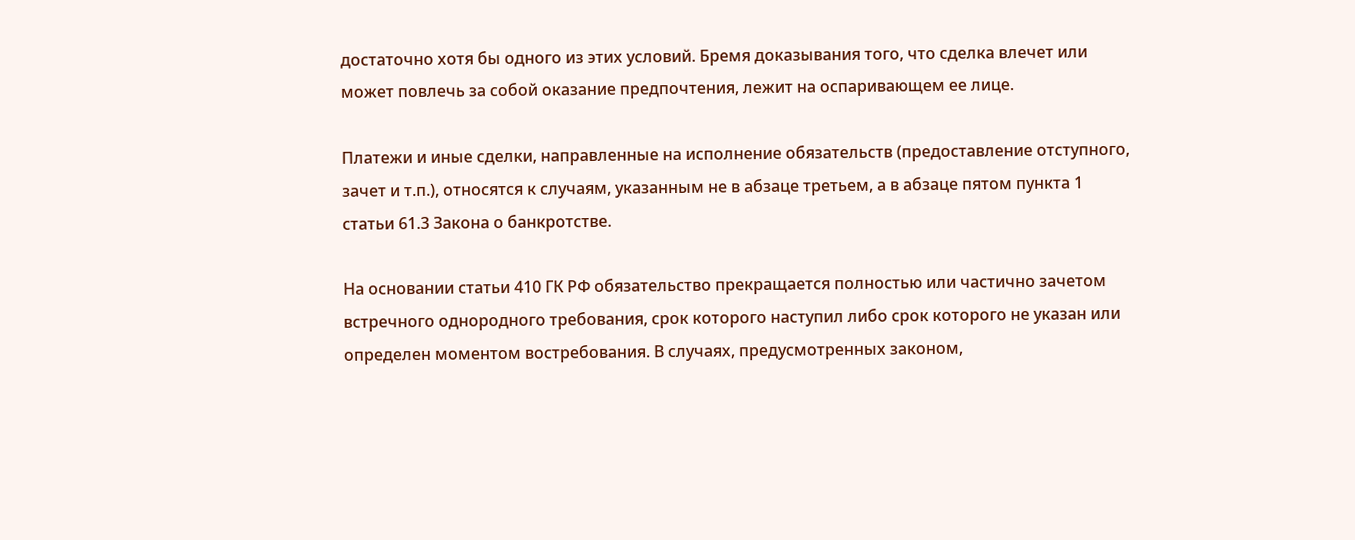достаточно хотя бы одного из этих условий. Бремя доказывания того, что сделка влечет или может повлечь за собой оказание предпочтения, лежит на оспаривающем ее лице.

Платежи и иные сделки, направленные на исполнение обязательств (предоставление отступного, зачет и т.п.), относятся к случаям, указанным не в абзаце третьем, а в абзаце пятом пункта 1 статьи 61.3 Закона о банкротстве.

На основании статьи 410 ГК РФ обязательство прекращается полностью или частично зачетом встречного однородного требования, срок которого наступил либо срок которого не указан или определен моментом востребования. В случаях, предусмотренных законом,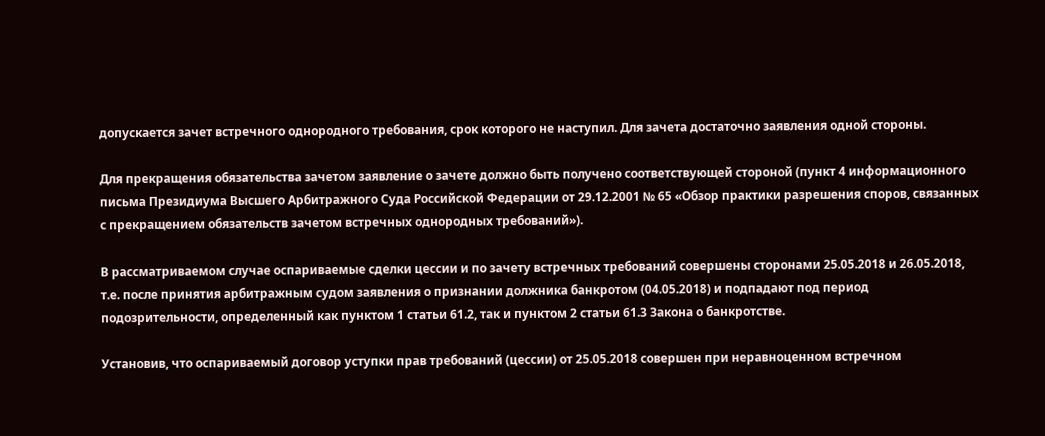допускается зачет встречного однородного требования, срок которого не наступил. Для зачета достаточно заявления одной стороны.

Для прекращения обязательства зачетом заявление о зачете должно быть получено соответствующей стороной (пункт 4 информационного письма Президиума Высшего Арбитражного Суда Российской Федерации от 29.12.2001 № 65 «Обзор практики разрешения споров, связанных с прекращением обязательств зачетом встречных однородных требований»).

В рассматриваемом случае оспариваемые сделки цессии и по зачету встречных требований совершены сторонами 25.05.2018 и 26.05.2018, т.е. после принятия арбитражным судом заявления о признании должника банкротом (04.05.2018) и подпадают под период подозрительности, определенный как пунктом 1 статьи 61.2, так и пунктом 2 статьи 61.3 Закона о банкротстве.

Установив, что оспариваемый договор уступки прав требований (цессии) от 25.05.2018 совершен при неравноценном встречном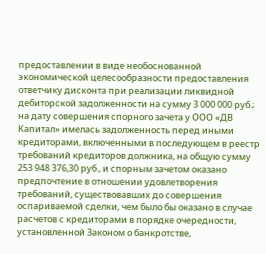предоставлении в виде необоснованной экономической целесообразности предоставления ответчику дисконта при реализации ликвидной дебиторской задолженности на сумму 3 000 000 руб.; на дату совершения спорного зачета у ООО «ДВ Капитал» имелась задолженность перед иными кредиторами, включенными в последующем в реестр требований кредиторов должника, на общую сумму 253 948 376,30 руб., и спорным зачетом оказано предпочтение в отношении удовлетворения требований, существовавших до совершения оспариваемой сделки, чем было бы оказано в случае расчетов с кредиторами в порядке очередности, установленной Законом о банкротстве,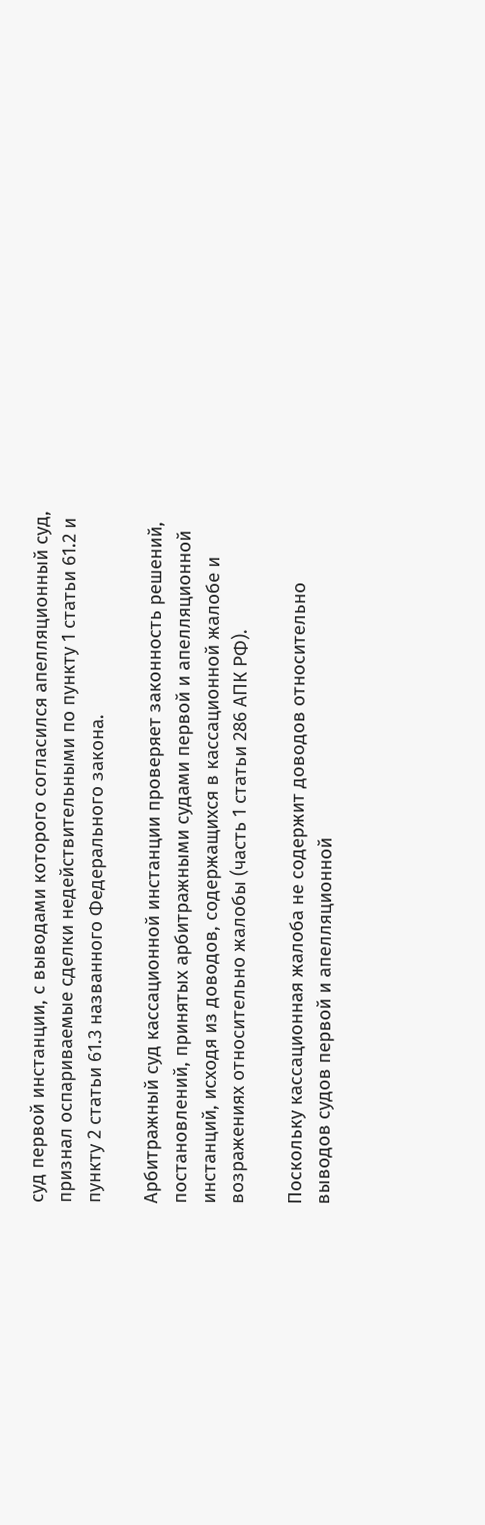суд первой инстанции, с выводами которого согласился апелляционный суд, признал оспариваемые сделки недействительными по пункту 1 статьи 61.2 и пункту 2 статьи 61.3 названного Федерального закона.

Арбитражный суд кассационной инстанции проверяет законность решений, постановлений, принятых арбитражными судами первой и апелляционной инстанций, исходя из доводов, содержащихся в кассационной жалобе и возражениях относительно жалобы (часть 1 статьи 286 АПК РФ).

Поскольку кассационная жалоба не содержит доводов относительно выводов судов первой и апелляционной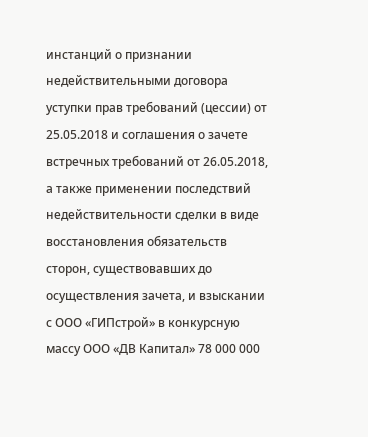инстанций о признании недействительными договора уступки прав требований (цессии) от 25.05.2018 и соглашения о зачете встречных требований от 26.05.2018, а также применении последствий недействительности сделки в виде восстановления обязательств сторон, существовавших до осуществления зачета, и взыскании с ООО «ГИПстрой» в конкурсную массу ООО «ДВ Капитал» 78 000 000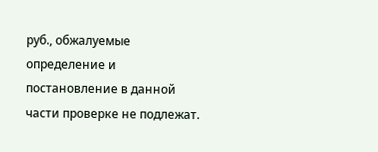руб., обжалуемые определение и постановление в данной части проверке не подлежат.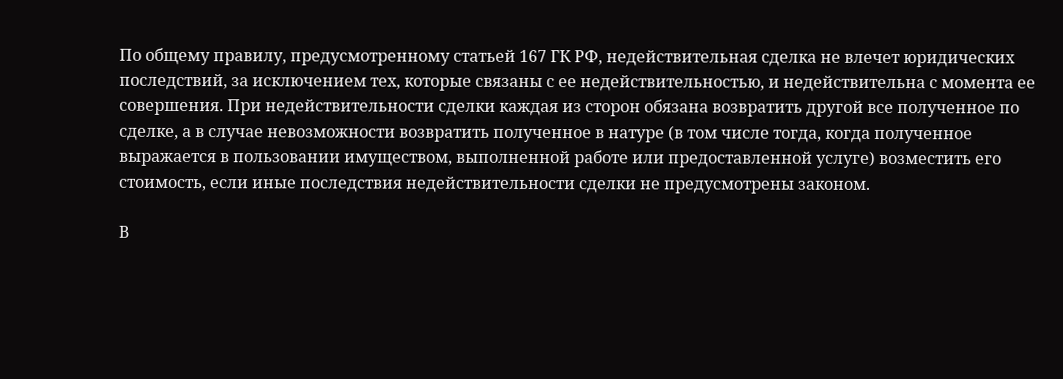По общему правилу, предусмотренному статьей 167 ГК РФ, недействительная сделка не влечет юридических последствий, за исключением тех, которые связаны с ее недействительностью, и недействительна с момента ее совершения. При недействительности сделки каждая из сторон обязана возвратить другой все полученное по сделке, а в случае невозможности возвратить полученное в натуре (в том числе тогда, когда полученное выражается в пользовании имуществом, выполненной работе или предоставленной услуге) возместить его стоимость, если иные последствия недействительности сделки не предусмотрены законом.

В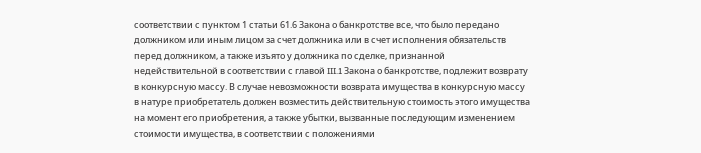соответствии с пунктом 1 статьи 61.6 Закона о банкротстве все, что было передано должником или иным лицом за счет должника или в счет исполнения обязательств перед должником, а также изъято у должника по сделке, признанной недействительной в соответствии с главой III.1 Закона о банкротстве, подлежит возврату в конкурсную массу. В случае невозможности возврата имущества в конкурсную массу в натуре приобретатель должен возместить действительную стоимость этого имущества на момент его приобретения, а также убытки, вызванные последующим изменением стоимости имущества, в соответствии с положениями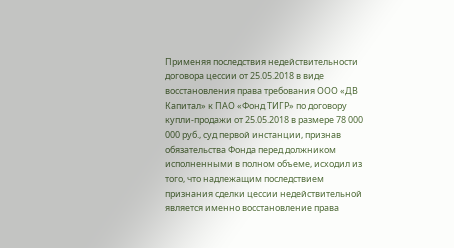Применяя последствия недействительности договора цессии от 25.05.2018 в виде восстановления права требования ООО «ДВ Капитал» к ПАО «Фонд ТИГР» по договору купли-продажи от 25.05.2018 в размере 78 000 000 руб., суд первой инстанции, признав обязательства Фонда перед должником исполненными в полном объеме, исходил из того, что надлежащим последствием признания сделки цессии недействительной является именно восстановление права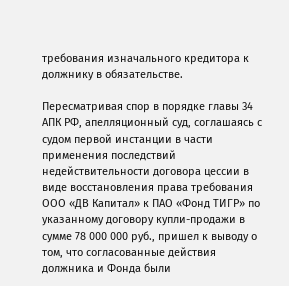требования изначального кредитора к должнику в обязательстве.

Пересматривая спор в порядке главы 34 АПК РФ, апелляционный суд, соглашаясь с судом первой инстанции в части применения последствий недействительности договора цессии в виде восстановления права требования ООО «ДВ Капитал» к ПАО «Фонд ТИГР» по указанному договору купли-продажи в сумме 78 000 000 руб., пришел к выводу о том, что согласованные действия должника и Фонда были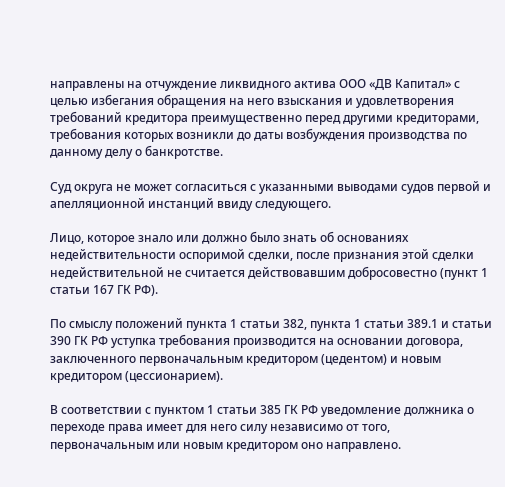направлены на отчуждение ликвидного актива ООО «ДВ Капитал» с целью избегания обращения на него взыскания и удовлетворения требований кредитора преимущественно перед другими кредиторами, требования которых возникли до даты возбуждения производства по данному делу о банкротстве.

Суд округа не может согласиться с указанными выводами судов первой и апелляционной инстанций ввиду следующего.

Лицо, которое знало или должно было знать об основаниях недействительности оспоримой сделки, после признания этой сделки недействительной не считается действовавшим добросовестно (пункт 1 статьи 167 ГК РФ).

По смыслу положений пункта 1 статьи 382, пункта 1 статьи 389.1 и статьи 390 ГК РФ уступка требования производится на основании договора, заключенного первоначальным кредитором (цедентом) и новым кредитором (цессионарием).

В соответствии с пунктом 1 статьи 385 ГК РФ уведомление должника о переходе права имеет для него силу независимо от того, первоначальным или новым кредитором оно направлено.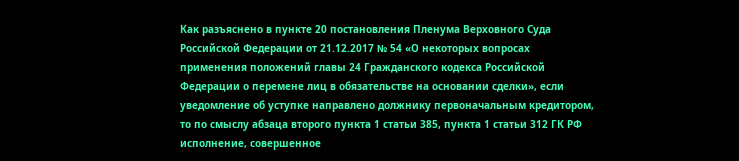Как разъяснено в пункте 20 постановления Пленума Верховного Суда Российской Федерации от 21.12.2017 № 54 «О некоторых вопросах применения положений главы 24 Гражданского кодекса Российской Федерации о перемене лиц в обязательстве на основании сделки», если уведомление об уступке направлено должнику первоначальным кредитором, то по смыслу абзаца второго пункта 1 статьи 385, пункта 1 статьи 312 ГК РФ исполнение, совершенное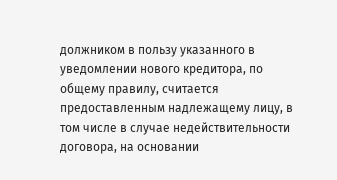должником в пользу указанного в уведомлении нового кредитора, по общему правилу, считается предоставленным надлежащему лицу, в том числе в случае недействительности договора, на основании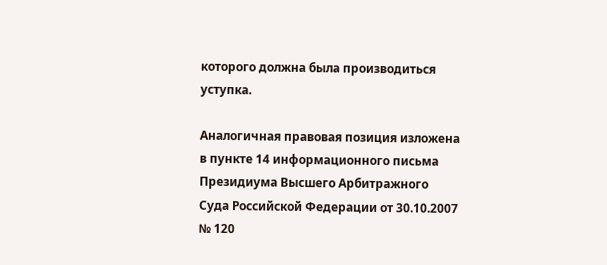которого должна была производиться уступка.

Аналогичная правовая позиция изложена в пункте 14 информационного письма Президиума Высшего Арбитражного Суда Российской Федерации от 30.10.2007 № 120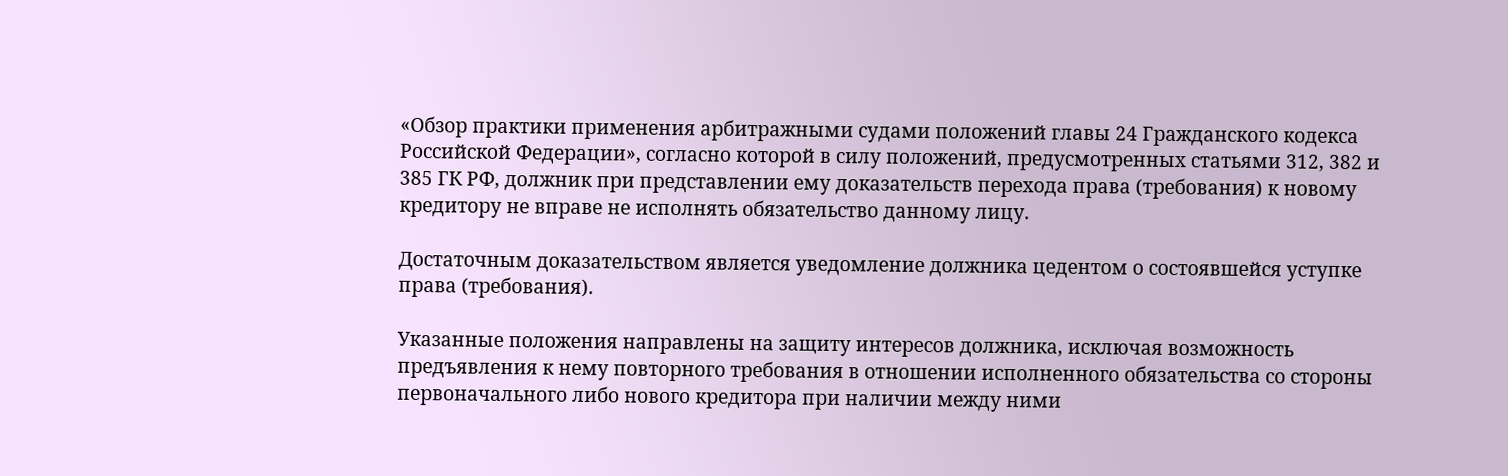«Обзор практики применения арбитражными судами положений главы 24 Гражданского кодекса Российской Федерации», согласно которой в силу положений, предусмотренных статьями 312, 382 и 385 ГК РФ, должник при представлении ему доказательств перехода права (требования) к новому кредитору не вправе не исполнять обязательство данному лицу.

Достаточным доказательством является уведомление должника цедентом о состоявшейся уступке права (требования).

Указанные положения направлены на защиту интересов должника, исключая возможность предъявления к нему повторного требования в отношении исполненного обязательства со стороны первоначального либо нового кредитора при наличии между ними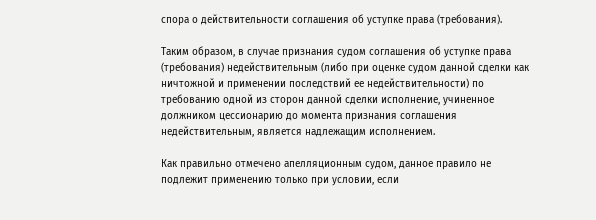спора о действительности соглашения об уступке права (требования).

Таким образом, в случае признания судом соглашения об уступке права (требования) недействительным (либо при оценке судом данной сделки как ничтожной и применении последствий ее недействительности) по требованию одной из сторон данной сделки исполнение, учиненное должником цессионарию до момента признания соглашения недействительным, является надлежащим исполнением.

Как правильно отмечено апелляционным судом, данное правило не подлежит применению только при условии, если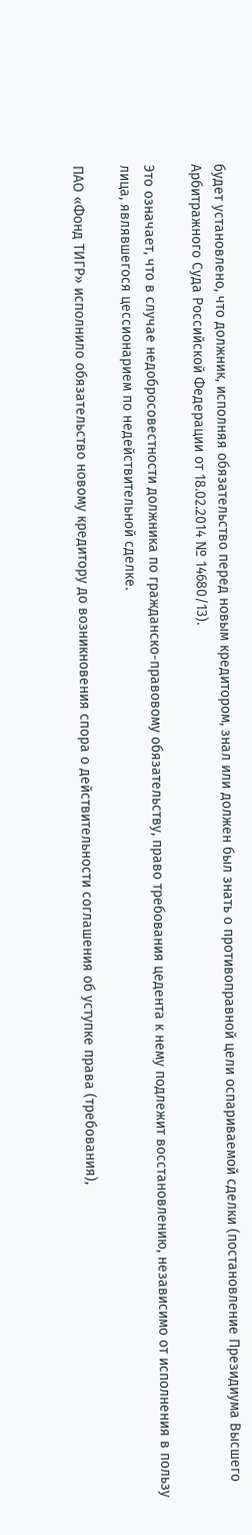будет установлено, что должник, исполняя обязательство перед новым кредитором, знал или должен был знать о противоправной цели оспариваемой сделки (постановление Президиума Высшего Арбитражного Суда Российской Федерации от 18.02.2014 № 14680/13).

Это означает, что в случае недобросовестности должника по гражданско-правовому обязательству, право требования цедента к нему подлежит восстановлению, независимо от исполнения в пользу лица, являвшегося цессионарием по недействительной сделке.

ПАО «Фонд ТИГР» исполнило обязательство новому кредитору до возникновения спора о действительности соглашения об уступке права (требования),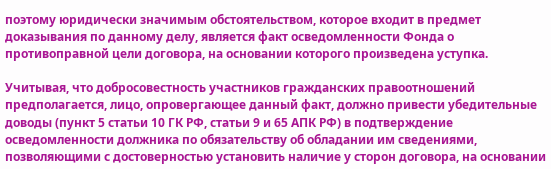поэтому юридически значимым обстоятельством, которое входит в предмет доказывания по данному делу, является факт осведомленности Фонда о противоправной цели договора, на основании которого произведена уступка.

Учитывая, что добросовестность участников гражданских правоотношений предполагается, лицо, опровергающее данный факт, должно привести убедительные доводы (пункт 5 статьи 10 ГК РФ, статьи 9 и 65 АПК РФ) в подтверждение осведомленности должника по обязательству об обладании им сведениями, позволяющими с достоверностью установить наличие у сторон договора, на основании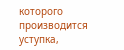которого производится уступка,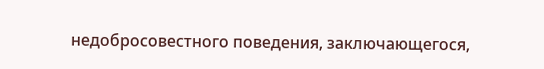недобросовестного поведения, заключающегося,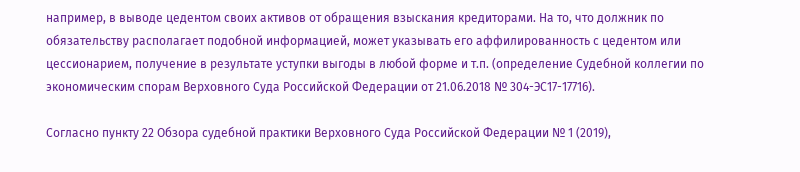например, в выводе цедентом своих активов от обращения взыскания кредиторами. На то, что должник по обязательству располагает подобной информацией, может указывать его аффилированность с цедентом или цессионарием, получение в результате уступки выгоды в любой форме и т.п. (определение Судебной коллегии по экономическим спорам Верховного Суда Российской Федерации от 21.06.2018 № 304-ЭС17-17716).

Согласно пункту 22 Обзора судебной практики Верховного Суда Российской Федерации № 1 (2019),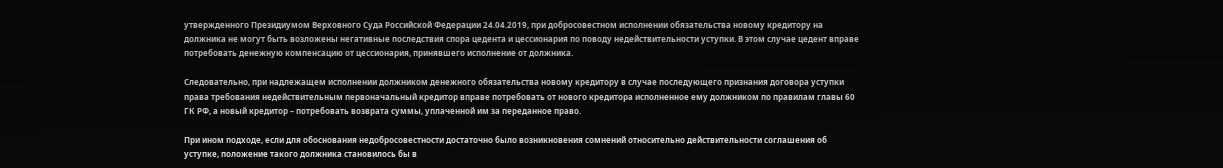утвержденного Президиумом Верховного Суда Российской Федерации 24.04.2019, при добросовестном исполнении обязательства новому кредитору на должника не могут быть возложены негативные последствия спора цедента и цессионария по поводу недействительности уступки. В этом случае цедент вправе потребовать денежную компенсацию от цессионария, принявшего исполнение от должника.

Следовательно, при надлежащем исполнении должником денежного обязательства новому кредитору в случае последующего признания договора уступки права требования недействительным первоначальный кредитор вправе потребовать от нового кредитора исполненное ему должником по правилам главы 60 ГК РФ, а новый кредитор – потребовать возврата суммы, уплаченной им за переданное право.

При ином подходе, если для обоснования недобросовестности достаточно было возникновения сомнений относительно действительности соглашения об уступке, положение такого должника становилось бы в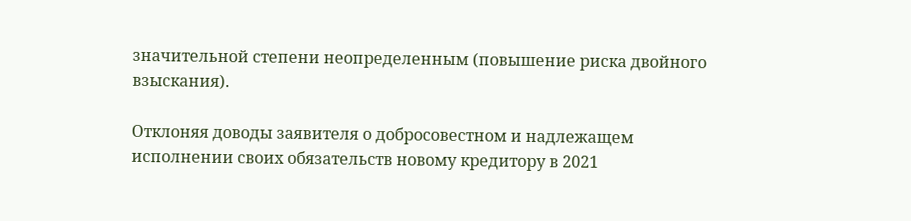значительной степени неопределенным (повышение риска двойного взыскания).

Отклоняя доводы заявителя о добросовестном и надлежащем исполнении своих обязательств новому кредитору в 2021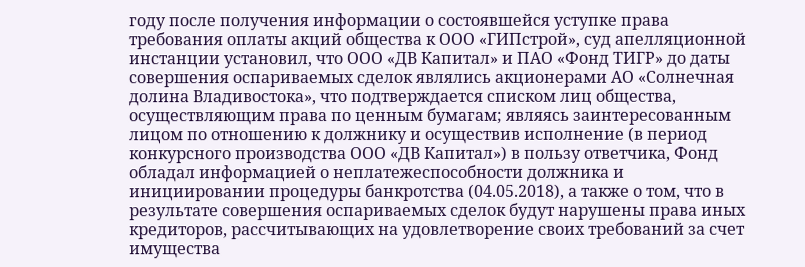году после получения информации о состоявшейся уступке права требования оплаты акций общества к ООО «ГИПстрой», суд апелляционной инстанции установил, что ООО «ДВ Капитал» и ПАО «Фонд ТИГР» до даты совершения оспариваемых сделок являлись акционерами АО «Солнечная долина Владивостока», что подтверждается списком лиц общества, осуществляющим права по ценным бумагам; являясь заинтересованным лицом по отношению к должнику и осуществив исполнение (в период конкурсного производства ООО «ДВ Капитал») в пользу ответчика, Фонд обладал информацией о неплатежеспособности должника и инициировании процедуры банкротства (04.05.2018), а также о том, что в результате совершения оспариваемых сделок будут нарушены права иных кредиторов, рассчитывающих на удовлетворение своих требований за счет имущества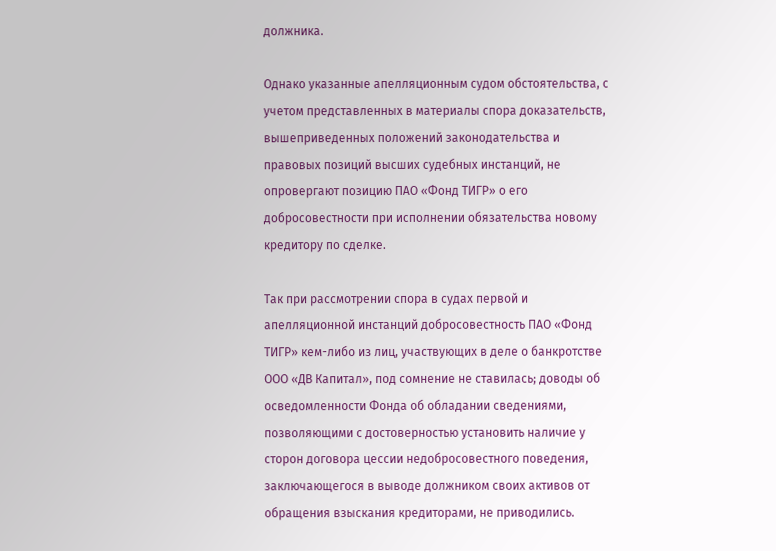должника.

Однако указанные апелляционным судом обстоятельства, с учетом представленных в материалы спора доказательств, вышеприведенных положений законодательства и правовых позиций высших судебных инстанций, не опровергают позицию ПАО «Фонд ТИГР» о его добросовестности при исполнении обязательства новому кредитору по сделке.

Так при рассмотрении спора в судах первой и апелляционной инстанций добросовестность ПАО «Фонд ТИГР» кем-либо из лиц, участвующих в деле о банкротстве ООО «ДВ Капитал», под сомнение не ставилась; доводы об осведомленности Фонда об обладании сведениями, позволяющими с достоверностью установить наличие у сторон договора цессии недобросовестного поведения, заключающегося в выводе должником своих активов от обращения взыскания кредиторами, не приводились.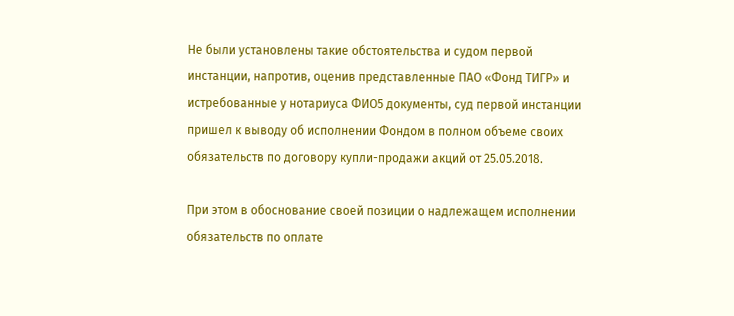Не были установлены такие обстоятельства и судом первой инстанции, напротив, оценив представленные ПАО «Фонд ТИГР» и истребованные у нотариуса ФИО5 документы, суд первой инстанции пришел к выводу об исполнении Фондом в полном объеме своих обязательств по договору купли-продажи акций от 25.05.2018.

При этом в обоснование своей позиции о надлежащем исполнении обязательств по оплате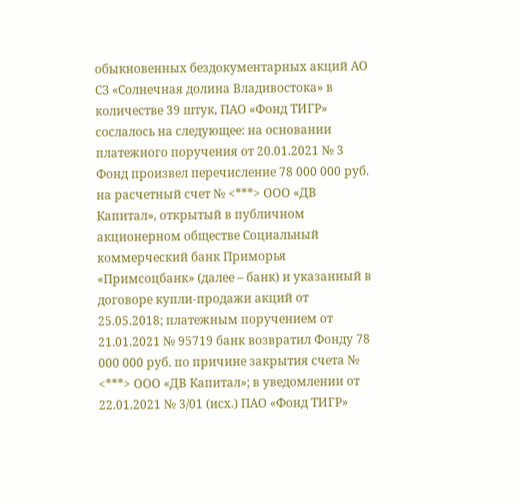обыкновенных бездокументарных акций АО СЗ «Солнечная долина Владивостока» в количестве 39 штук, ПАО «Фонд ТИГР» сослалось на следующее: на основании платежного поручения от 20.01.2021 № 3 Фонд произвел перечисление 78 000 000 руб. на расчетный счет № <***> ООО «ДВ Капитал», открытый в публичном акционерном обществе Социальный коммерческий банк Приморья «Примсоцбанк» (далее – банк) и указанный в договоре купли-продажи акций от 25.05.2018; платежным поручением от 21.01.2021 № 95719 банк возвратил Фонду 78 000 000 руб. по причине закрытия счета № <***> ООО «ДВ Капитал»; в уведомлении от 22.01.2021 № 3/01 (исх.) ПАО «Фонд ТИГР»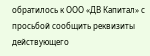обратилось к ООО «ДВ Капитал» с просьбой сообщить реквизиты действующего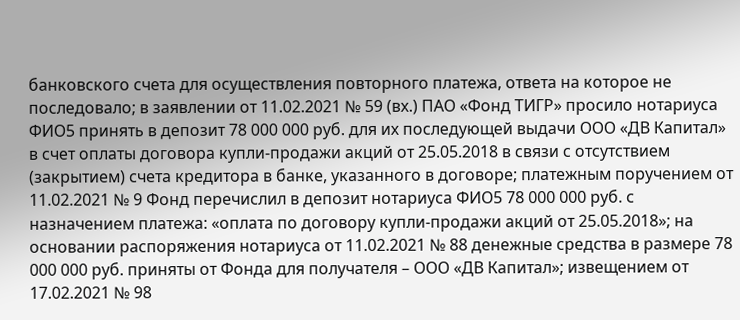банковского счета для осуществления повторного платежа, ответа на которое не последовало; в заявлении от 11.02.2021 № 59 (вх.) ПАО «Фонд ТИГР» просило нотариуса ФИО5 принять в депозит 78 000 000 руб. для их последующей выдачи ООО «ДВ Капитал» в счет оплаты договора купли-продажи акций от 25.05.2018 в связи с отсутствием (закрытием) счета кредитора в банке, указанного в договоре; платежным поручением от 11.02.2021 № 9 Фонд перечислил в депозит нотариуса ФИО5 78 000 000 руб. с назначением платежа: «оплата по договору купли-продажи акций от 25.05.2018»; на основании распоряжения нотариуса от 11.02.2021 № 88 денежные средства в размере 78 000 000 руб. приняты от Фонда для получателя – ООО «ДВ Капитал»; извещением от 17.02.2021 № 98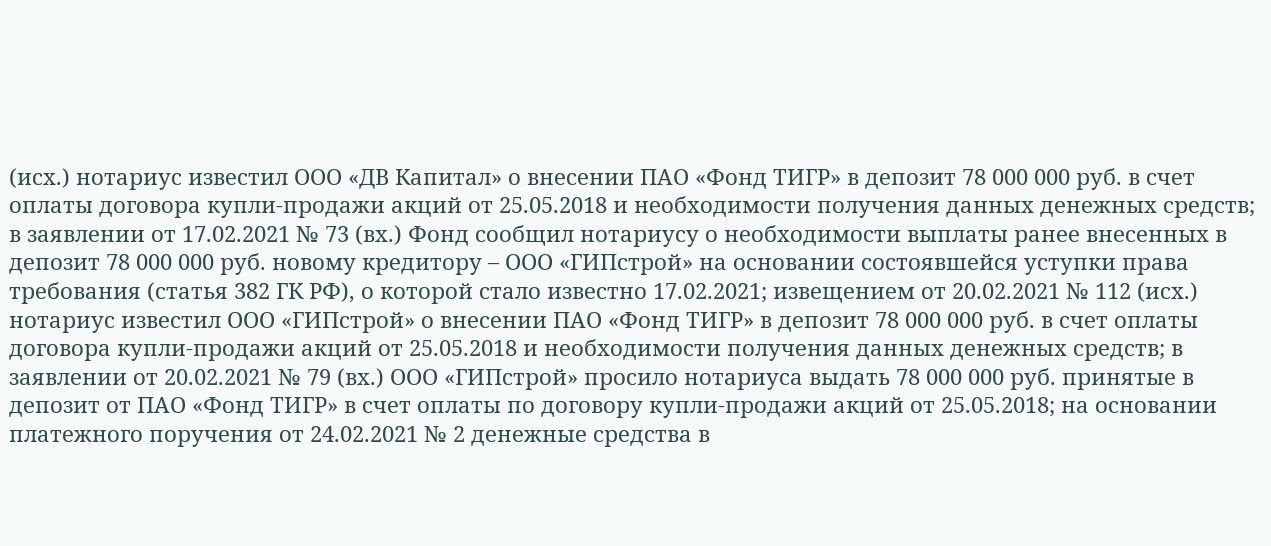(исх.) нотариус известил ООО «ДВ Капитал» о внесении ПАО «Фонд ТИГР» в депозит 78 000 000 руб. в счет оплаты договора купли-продажи акций от 25.05.2018 и необходимости получения данных денежных средств; в заявлении от 17.02.2021 № 73 (вх.) Фонд сообщил нотариусу о необходимости выплаты ранее внесенных в депозит 78 000 000 руб. новому кредитору – ООО «ГИПстрой» на основании состоявшейся уступки права требования (статья 382 ГК РФ), о которой стало известно 17.02.2021; извещением от 20.02.2021 № 112 (исх.) нотариус известил ООО «ГИПстрой» о внесении ПАО «Фонд ТИГР» в депозит 78 000 000 руб. в счет оплаты договора купли-продажи акций от 25.05.2018 и необходимости получения данных денежных средств; в заявлении от 20.02.2021 № 79 (вх.) ООО «ГИПстрой» просило нотариуса выдать 78 000 000 руб. принятые в депозит от ПАО «Фонд ТИГР» в счет оплаты по договору купли-продажи акций от 25.05.2018; на основании платежного поручения от 24.02.2021 № 2 денежные средства в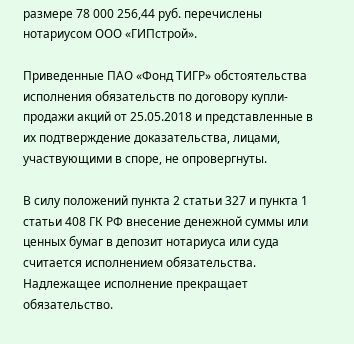размере 78 000 256,44 руб. перечислены нотариусом ООО «ГИПстрой».

Приведенные ПАО «Фонд ТИГР» обстоятельства исполнения обязательств по договору купли-продажи акций от 25.05.2018 и представленные в их подтверждение доказательства, лицами, участвующими в споре, не опровергнуты.

В силу положений пункта 2 статьи 327 и пункта 1 статьи 408 ГК РФ внесение денежной суммы или ценных бумаг в депозит нотариуса или суда считается исполнением обязательства. Надлежащее исполнение прекращает обязательство.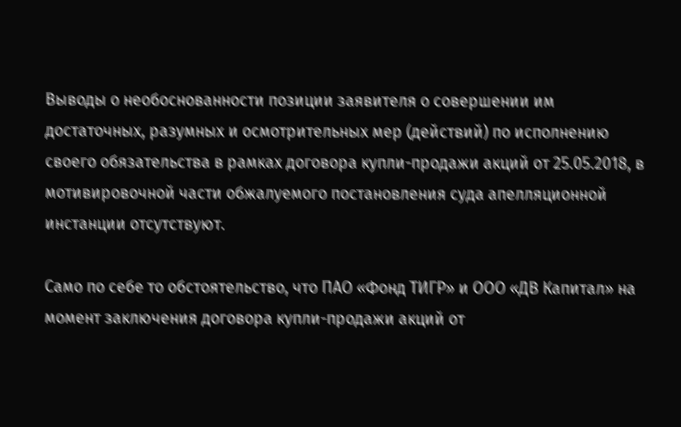Выводы о необоснованности позиции заявителя о совершении им достаточных, разумных и осмотрительных мер (действий) по исполнению своего обязательства в рамках договора купли-продажи акций от 25.05.2018, в мотивировочной части обжалуемого постановления суда апелляционной инстанции отсутствуют.

Само по себе то обстоятельство, что ПАО «Фонд ТИГР» и ООО «ДВ Капитал» на момент заключения договора купли-продажи акций от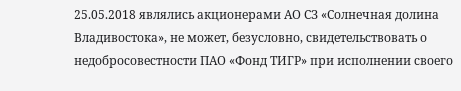25.05.2018 являлись акционерами АО СЗ «Солнечная долина Владивостока», не может, безусловно, свидетельствовать о недобросовестности ПАО «Фонд ТИГР» при исполнении своего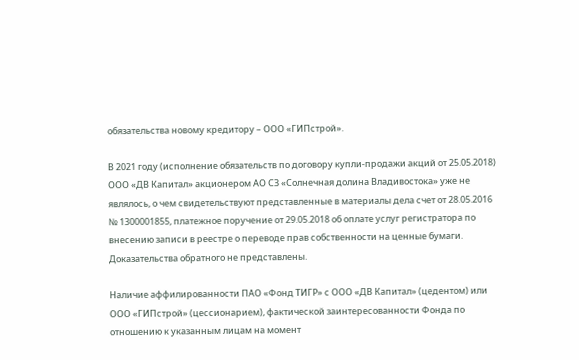обязательства новому кредитору – ООО «ГИПстрой».

В 2021 году (исполнение обязательств по договору купли-продажи акций от 25.05.2018) ООО «ДВ Капитал» акционером АО СЗ «Солнечная долина Владивостока» уже не являлось, о чем свидетельствуют представленные в материалы дела счет от 28.05.2016 № 1300001855, платежное поручение от 29.05.2018 об оплате услуг регистратора по внесению записи в реестре о переводе прав собственности на ценные бумаги. Доказательства обратного не представлены.

Наличие аффилированности ПАО «Фонд ТИГР» с ООО «ДВ Капитал» (цедентом) или ООО «ГИПстрой» (цессионарием), фактической заинтересованности Фонда по отношению к указанным лицам на момент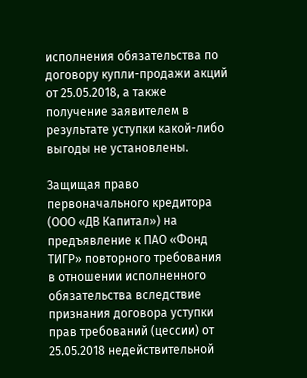исполнения обязательства по договору купли-продажи акций от 25.05.2018, а также получение заявителем в результате уступки какой-либо выгоды не установлены.

Защищая право первоначального кредитора (ООО «ДВ Капитал») на предъявление к ПАО «Фонд ТИГР» повторного требования в отношении исполненного обязательства вследствие признания договора уступки прав требований (цессии) от 25.05.2018 недействительной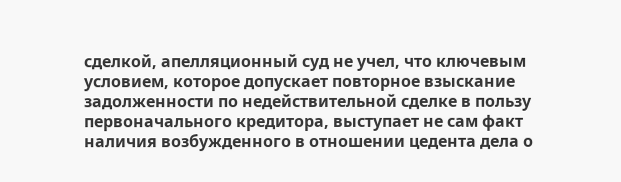сделкой, апелляционный суд не учел, что ключевым условием, которое допускает повторное взыскание задолженности по недействительной сделке в пользу первоначального кредитора, выступает не сам факт наличия возбужденного в отношении цедента дела о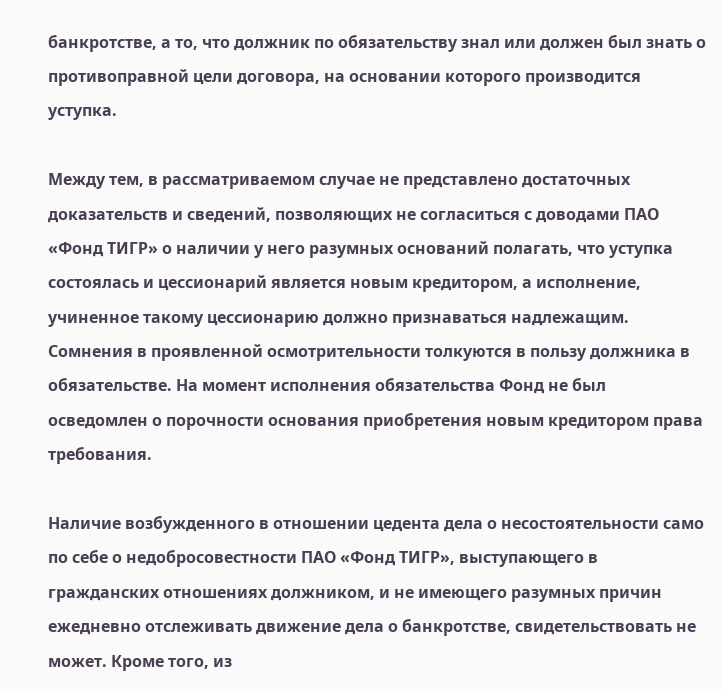банкротстве, а то, что должник по обязательству знал или должен был знать о противоправной цели договора, на основании которого производится уступка.

Между тем, в рассматриваемом случае не представлено достаточных доказательств и сведений, позволяющих не согласиться с доводами ПАО «Фонд ТИГР» о наличии у него разумных оснований полагать, что уступка состоялась и цессионарий является новым кредитором, а исполнение, учиненное такому цессионарию должно признаваться надлежащим. Сомнения в проявленной осмотрительности толкуются в пользу должника в обязательстве. На момент исполнения обязательства Фонд не был осведомлен о порочности основания приобретения новым кредитором права требования.

Наличие возбужденного в отношении цедента дела о несостоятельности само по себе о недобросовестности ПАО «Фонд ТИГР», выступающего в гражданских отношениях должником, и не имеющего разумных причин ежедневно отслеживать движение дела о банкротстве, свидетельствовать не может. Кроме того, из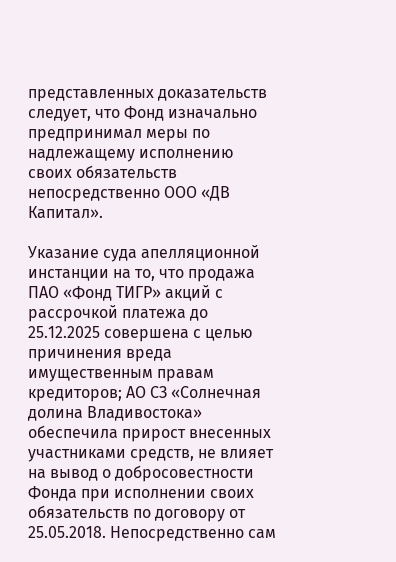представленных доказательств следует, что Фонд изначально предпринимал меры по надлежащему исполнению своих обязательств непосредственно ООО «ДВ Капитал».

Указание суда апелляционной инстанции на то, что продажа ПАО «Фонд ТИГР» акций с рассрочкой платежа до 25.12.2025 совершена с целью причинения вреда имущественным правам кредиторов; АО СЗ «Солнечная долина Владивостока» обеспечила прирост внесенных участниками средств, не влияет на вывод о добросовестности Фонда при исполнении своих обязательств по договору от 25.05.2018. Непосредственно сам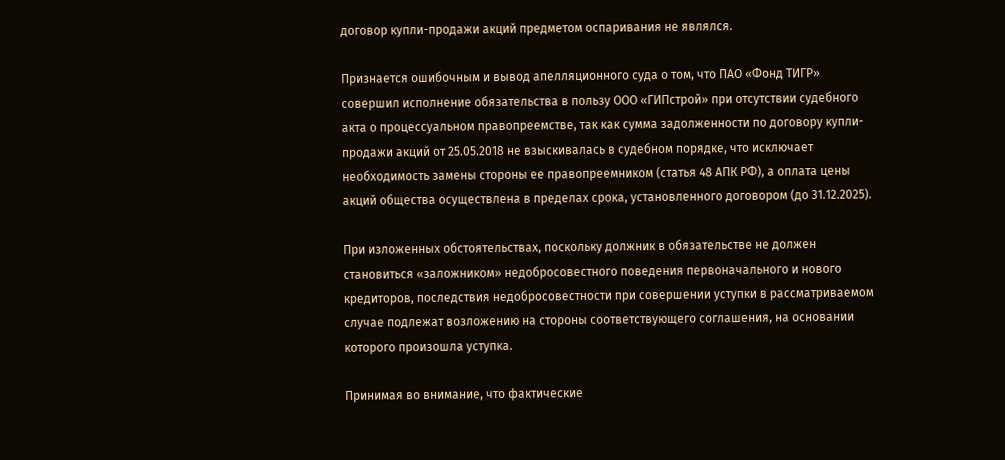договор купли-продажи акций предметом оспаривания не являлся.

Признается ошибочным и вывод апелляционного суда о том, что ПАО «Фонд ТИГР» совершил исполнение обязательства в пользу ООО «ГИПстрой» при отсутствии судебного акта о процессуальном правопреемстве, так как сумма задолженности по договору купли-продажи акций от 25.05.2018 не взыскивалась в судебном порядке, что исключает необходимость замены стороны ее правопреемником (статья 48 АПК РФ), а оплата цены акций общества осуществлена в пределах срока, установленного договором (до 31.12.2025).

При изложенных обстоятельствах, поскольку должник в обязательстве не должен становиться «заложником» недобросовестного поведения первоначального и нового кредиторов, последствия недобросовестности при совершении уступки в рассматриваемом случае подлежат возложению на стороны соответствующего соглашения, на основании которого произошла уступка.

Принимая во внимание, что фактические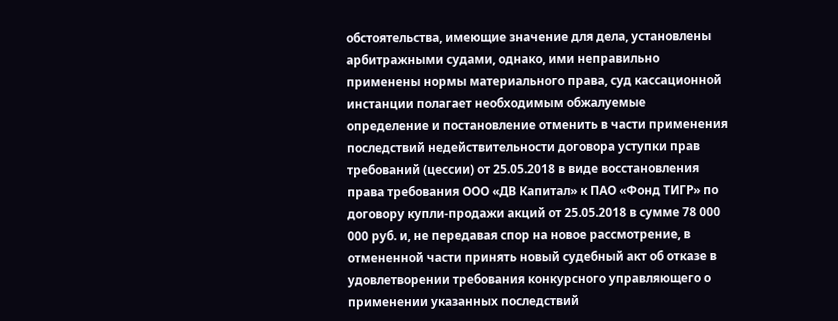обстоятельства, имеющие значение для дела, установлены арбитражными судами, однако, ими неправильно применены нормы материального права, суд кассационной инстанции полагает необходимым обжалуемые определение и постановление отменить в части применения последствий недействительности договора уступки прав требований (цессии) от 25.05.2018 в виде восстановления права требования ООО «ДВ Капитал» к ПАО «Фонд ТИГР» по договору купли-продажи акций от 25.05.2018 в сумме 78 000 000 руб. и, не передавая спор на новое рассмотрение, в отмененной части принять новый судебный акт об отказе в удовлетворении требования конкурсного управляющего о применении указанных последствий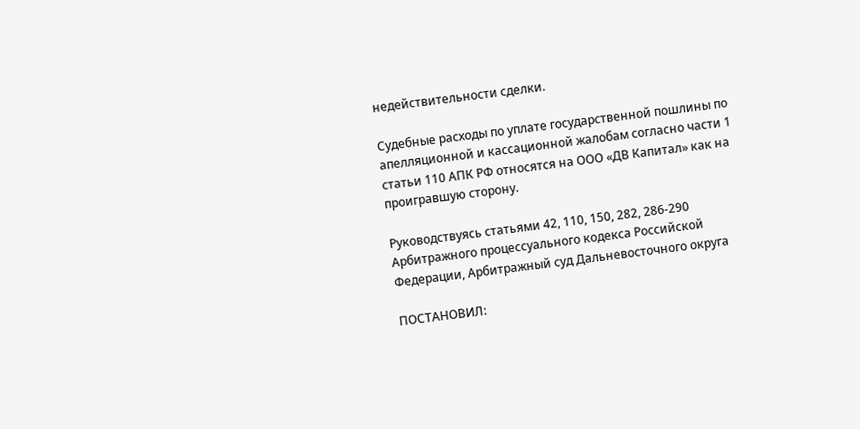недействительности сделки.

Судебные расходы по уплате государственной пошлины по апелляционной и кассационной жалобам согласно части 1 статьи 110 АПК РФ относятся на ООО «ДВ Капитал» как на проигравшую сторону.

Руководствуясь статьями 42, 110, 150, 282, 286-290 Арбитражного процессуального кодекса Российской Федерации, Арбитражный суд Дальневосточного округа

ПОСТАНОВИЛ: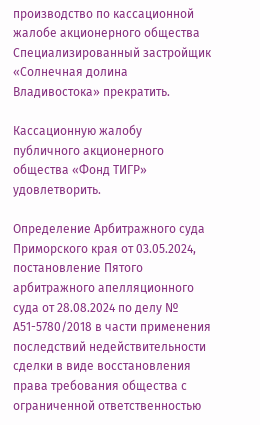производство по кассационной жалобе акционерного общества Специализированный застройщик «Солнечная долина Владивостока» прекратить.

Кассационную жалобу публичного акционерного общества «Фонд ТИГР» удовлетворить.

Определение Арбитражного суда Приморского края от 03.05.2024, постановление Пятого арбитражного апелляционного суда от 28.08.2024 по делу № А51-5780/2018 в части применения последствий недействительности сделки в виде восстановления права требования общества с ограниченной ответственностью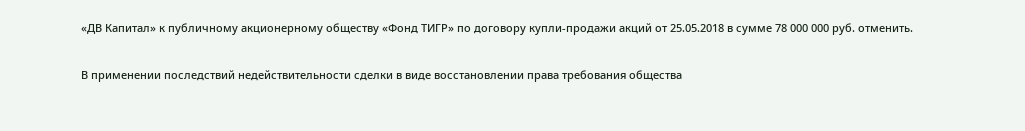«ДВ Капитал» к публичному акционерному обществу «Фонд ТИГР» по договору купли-продажи акций от 25.05.2018 в сумме 78 000 000 руб. отменить.

В применении последствий недействительности сделки в виде восстановлении права требования общества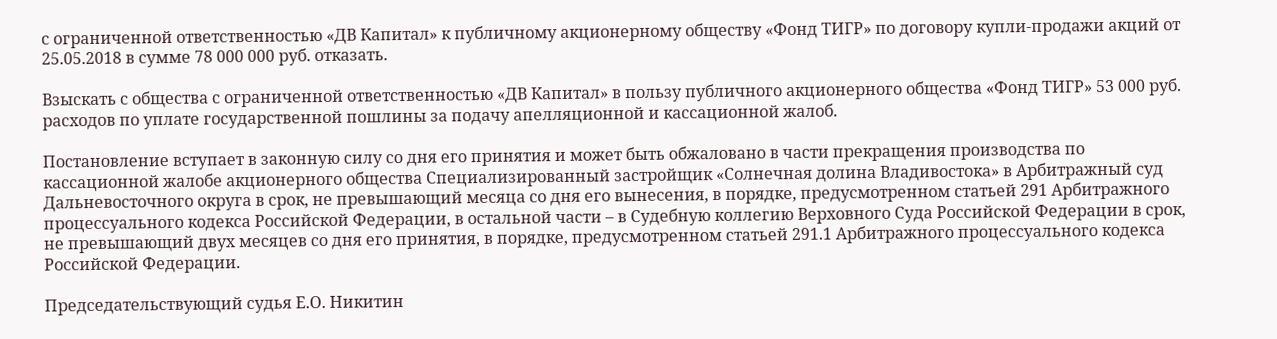с ограниченной ответственностью «ДВ Капитал» к публичному акционерному обществу «Фонд ТИГР» по договору купли-продажи акций от 25.05.2018 в сумме 78 000 000 руб. отказать.

Взыскать с общества с ограниченной ответственностью «ДВ Капитал» в пользу публичного акционерного общества «Фонд ТИГР» 53 000 руб. расходов по уплате государственной пошлины за подачу апелляционной и кассационной жалоб.

Постановление вступает в законную силу со дня его принятия и может быть обжаловано в части прекращения производства по кассационной жалобе акционерного общества Специализированный застройщик «Солнечная долина Владивостока» в Арбитражный суд Дальневосточного округа в срок, не превышающий месяца со дня его вынесения, в порядке, предусмотренном статьей 291 Арбитражного процессуального кодекса Российской Федерации, в остальной части – в Судебную коллегию Верховного Суда Российской Федерации в срок, не превышающий двух месяцев со дня его принятия, в порядке, предусмотренном статьей 291.1 Арбитражного процессуального кодекса Российской Федерации.

Председательствующий судья Е.О. Никитин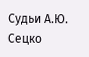Судьи А.Ю. Сецко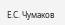Е.С. Чумаков